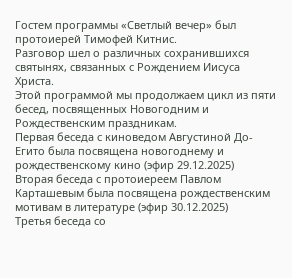Гостем программы «Светлый вечер» был протоиерей Тимофей Китнис.
Разговор шел о различных сохранившихся святынях, связанных с Рождением Иисуса Христа.
Этой программой мы продолжаем цикл из пяти бесед, посвященных Новогодним и Рождественским праздникам.
Первая беседа с киноведом Августиной До-Егито была посвящена новогоднему и рождественскому кино (эфир 29.12.2025)
Вторая беседа с протоиереем Павлом Карташевым была посвящена рождественским мотивам в литературе (эфир 30.12.2025)
Третья беседа со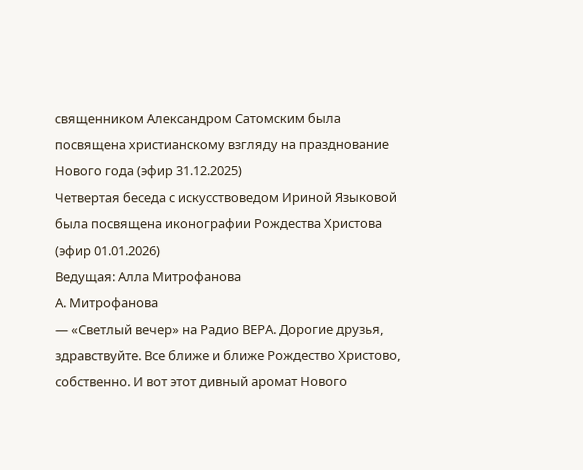священником Александром Сатомским была посвящена христианскому взгляду на празднование Нового года (эфир 31.12.2025)
Четвертая беседа с искусствоведом Ириной Языковой была посвящена иконографии Рождества Христова (эфир 01.01.2026)
Ведущая: Алла Митрофанова
А. Митрофанова
— «Светлый вечер» на Радио ВЕРА. Дорогие друзья, здравствуйте. Все ближе и ближе Рождество Христово, собственно. И вот этот дивный аромат Нового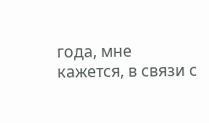года, мне кажется, в связи с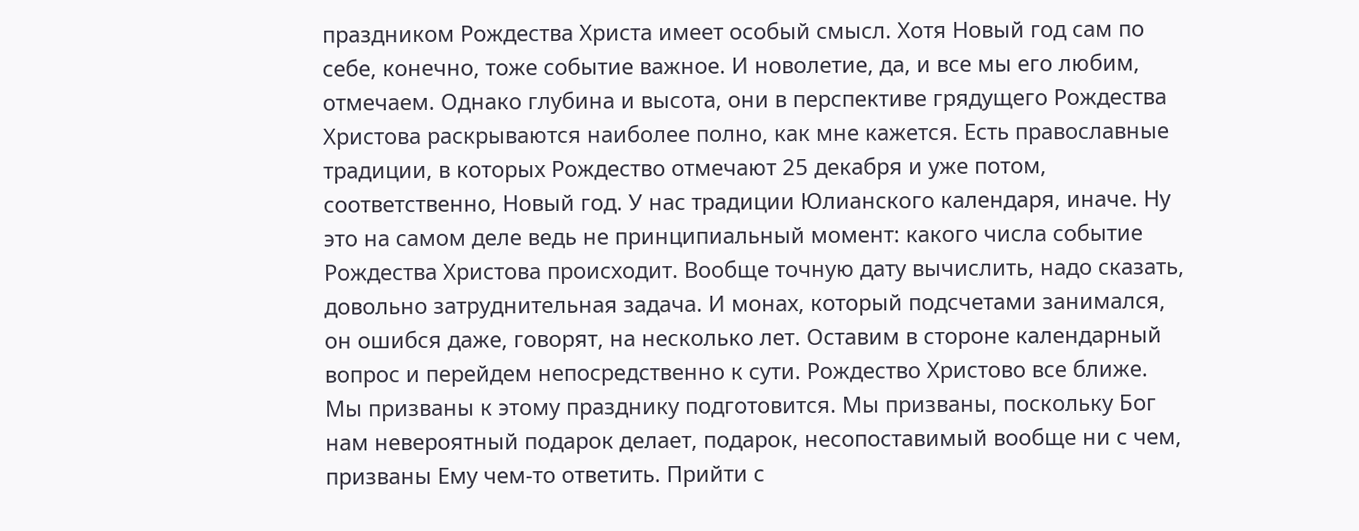праздником Рождества Христа имеет особый смысл. Хотя Новый год сам по себе, конечно, тоже событие важное. И новолетие, да, и все мы его любим, отмечаем. Однако глубина и высота, они в перспективе грядущего Рождества Христова раскрываются наиболее полно, как мне кажется. Есть православные традиции, в которых Рождество отмечают 25 декабря и уже потом, соответственно, Новый год. У нас традиции Юлианского календаря, иначе. Ну это на самом деле ведь не принципиальный момент: какого числа событие Рождества Христова происходит. Вообще точную дату вычислить, надо сказать, довольно затруднительная задача. И монах, который подсчетами занимался, он ошибся даже, говорят, на несколько лет. Оставим в стороне календарный вопрос и перейдем непосредственно к сути. Рождество Христово все ближе. Мы призваны к этому празднику подготовится. Мы призваны, поскольку Бог нам невероятный подарок делает, подарок, несопоставимый вообще ни с чем, призваны Ему чем-то ответить. Прийти с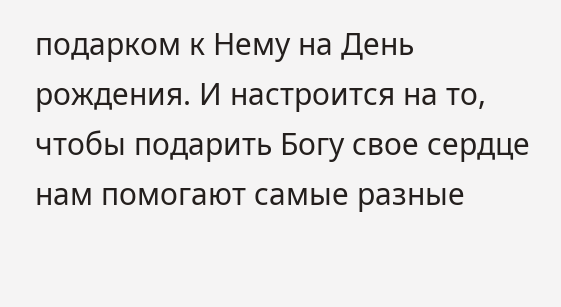подарком к Нему на День рождения. И настроится на то, чтобы подарить Богу свое сердце нам помогают самые разные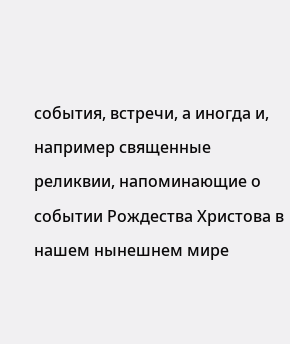события, встречи, а иногда и, например священные реликвии, напоминающие о событии Рождества Христова в нашем нынешнем мире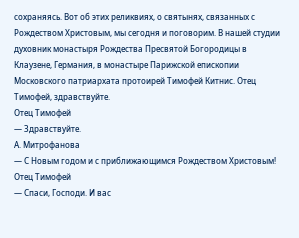сохраняясь. Вот об этих реликвиях, о святынях, связанных с Рождеством Христовым, мы сегодня и поговорим. В нашей студии духовник монастыря Рождества Пресвятой Богородицы в Клаузене, Германия, в монастыре Парижской епископии Московского патриархата протоирей Тимофей Китнис. Отец Тимофей, здравствуйте.
Отец Тимофей
— Здравствуйте.
А. Митрофанова
— С Новым годом и с приближающимся Рождеством Христовым!
Отец Тимофей
— Спаси, Господи. И вас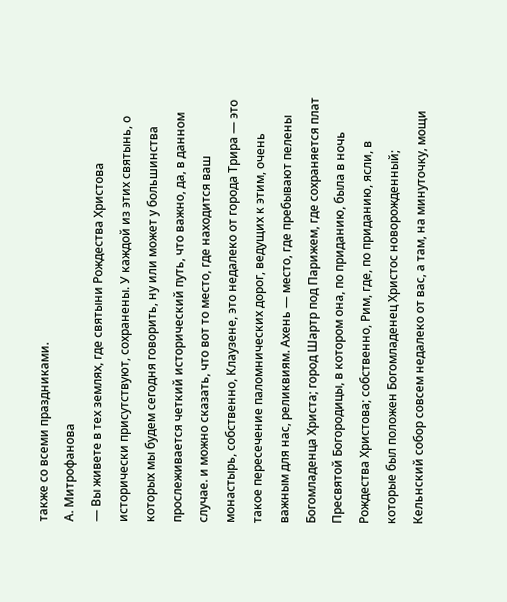также со всеми праздниками.
А. Митрофанова
— Вы живете в тех землях, где святыни Рождества Христова исторически присутствуют, сохранены. У каждой из этих святынь, о которых мы будем сегодня говорить, ну или может у большинства прослеживается четкий исторический путь, что важно, да, в данном случае. и можно сказать, что вот то место, где находится ваш монастырь, собственно, Клаузене, это недалеко от города Трира — это такое пересечение паломнических дорог, ведущих к этим, очень важным для нас, реликвиям. Ахень — место, где пребывают пелены Богомладенца Христа; город Шартр под Парижем, где сохраняется плат Пресвятой Богородицы, в котором она, по приданию, была в ночь Рождества Христова; собственно, Рим, где, по приданию, ясли, в которые был положен Богомладенец Христос новорожденный; Кельнский собор совсем недалеко от вас, а там, на минуточку, мощи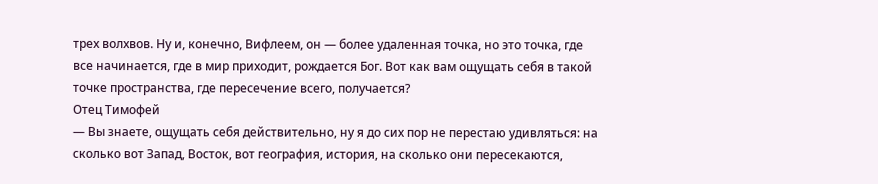трех волхвов. Ну и, конечно, Вифлеем, он — более удаленная точка, но это точка, где все начинается, где в мир приходит, рождается Бог. Вот как вам ощущать себя в такой точке пространства, где пересечение всего, получается?
Отец Тимофей
— Вы знаете, ощущать себя действительно, ну я до сих пор не перестаю удивляться: на сколько вот Запад, Восток, вот география, история, на сколько они пересекаются,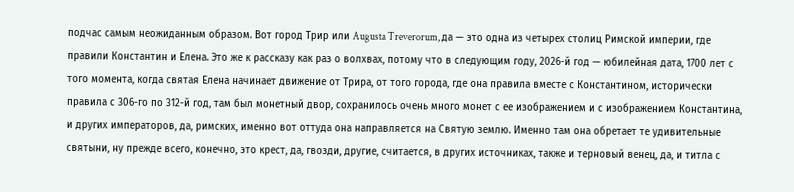подчас самым неожиданным образом. Вот город Трир или Augusta Treverorum, да — это одна из четырех столиц Римской империи, где правили Константин и Елена. Это же к рассказу как раз о волхвах, потому что в следующим году, 2026-й год — юбилейная дата, 1700 лет с того момента, когда святая Елена начинает движение от Трира, от того города, где она правила вместе с Константином, исторически правила с 306-го по 312-й год, там был монетный двор, сохранилось очень много монет с ее изображением и с изображением Константина, и других императоров, да, римских, именно вот оттуда она направляется на Святую землю. Именно там она обретает те удивительные святыни, ну прежде всего, конечно, это крест, да, гвозди, другие, считается, в других источниках, также и терновый венец, да, и титла с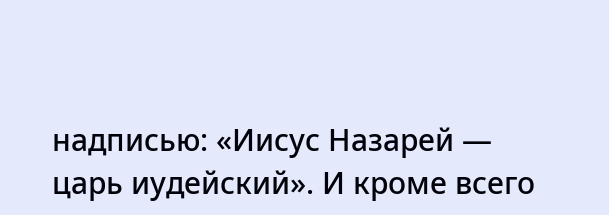надписью: «Иисус Назарей — царь иудейский». И кроме всего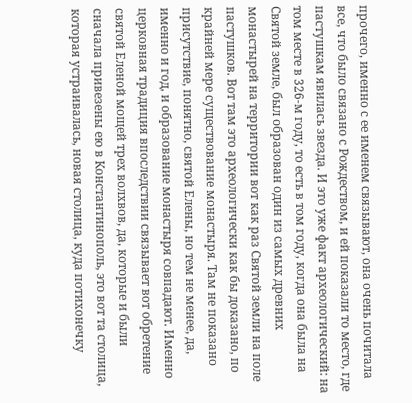прочего, именно с ее именем связывают, она очень почитала все, что было связано с Рождеством, и ей показали то место, где пастушкам явилась звезда. И это уже факт археологический: на том месте в 326-м году, то есть в том году, когда она была на Святой земле, был образован один из самых древних монастырей на территории вот как раз Святой земли на поле пастушков. Вот там это археологически как бы доказано, по крайней мере существование монастыря. Там не показано присутствие, понятно, святой Елены, но тем не менее, да, именно и год, и образование монастыря совпадают. Именно церковная традиция впоследствии связывает вот обретение святой Еленой мощей трех волхвов, да, которые и были сначала привезены ею в Константинополь, это вот та столица, которая устраивалась, новая столица, куда потихонечку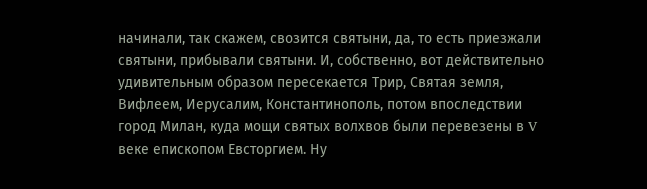начинали, так скажем, свозится святыни, да, то есть приезжали святыни, прибывали святыни. И, собственно, вот действительно удивительным образом пересекается Трир, Святая земля, Вифлеем, Иерусалим, Константинополь, потом впоследствии город Милан, куда мощи святых волхвов были перевезены в V веке епископом Евсторгием. Ну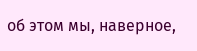об этом мы, наверное,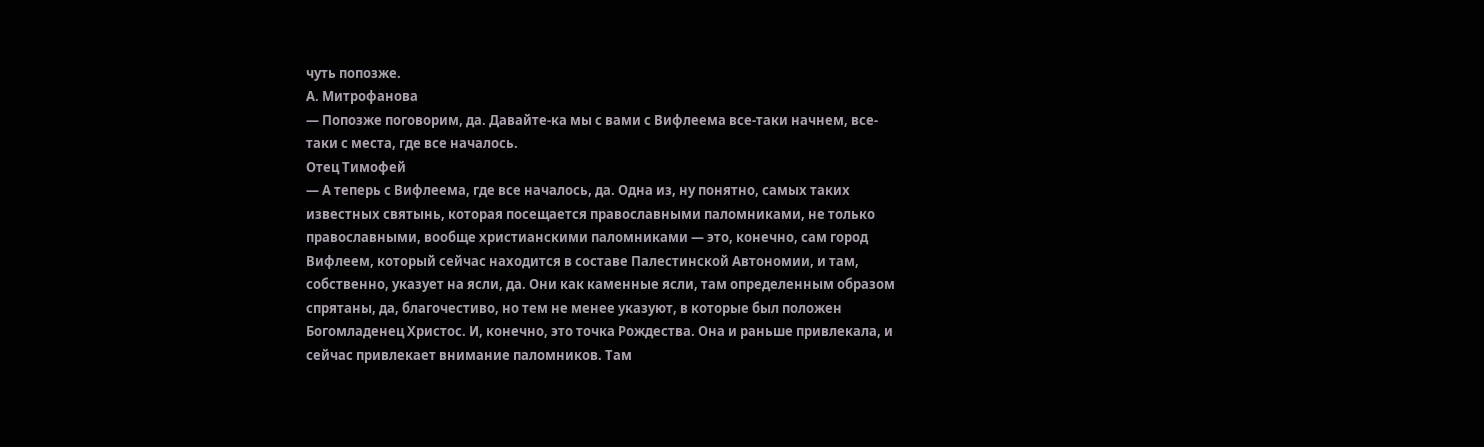чуть попозже.
А. Митрофанова
— Попозже поговорим, да. Давайте-ка мы с вами с Вифлеема все-таки начнем, все-таки с места, где все началось.
Отец Тимофей
— А теперь с Вифлеема, где все началось, да. Одна из, ну понятно, самых таких известных святынь, которая посещается православными паломниками, не только православными, вообще христианскими паломниками — это, конечно, сам город Вифлеем, который сейчас находится в составе Палестинской Автономии, и там, собственно, указует на ясли, да. Они как каменные ясли, там определенным образом спрятаны, да, благочестиво, но тем не менее указуют, в которые был положен Богомладенец Христос. И, конечно, это точка Рождества. Она и раньше привлекала, и сейчас привлекает внимание паломников. Там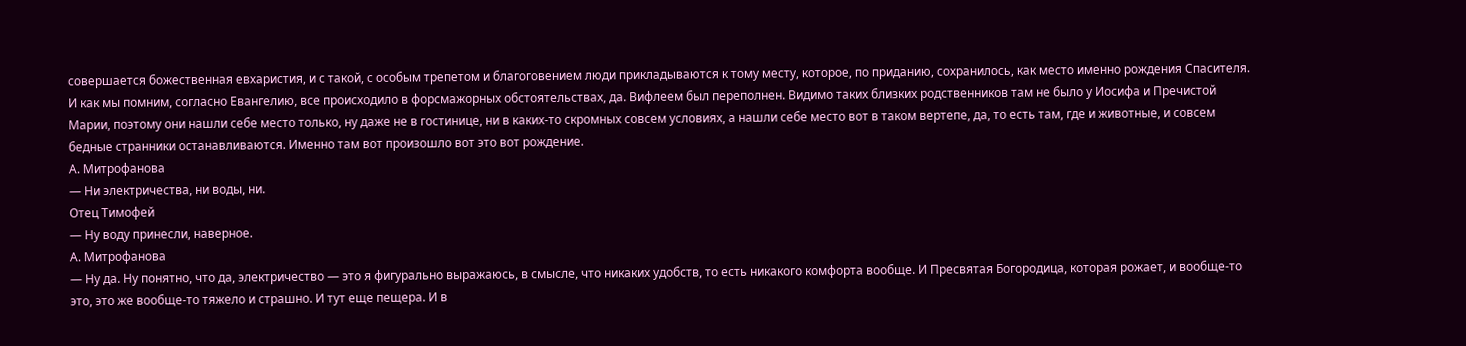совершается божественная евхаристия, и с такой, с особым трепетом и благоговением люди прикладываются к тому месту, которое, по приданию, сохранилось, как место именно рождения Спасителя. И как мы помним, согласно Евангелию, все происходило в форсмажорных обстоятельствах, да. Вифлеем был переполнен. Видимо таких близких родственников там не было у Иосифа и Пречистой Марии, поэтому они нашли себе место только, ну даже не в гостинице, ни в каких-то скромных совсем условиях, а нашли себе место вот в таком вертепе, да, то есть там, где и животные, и совсем бедные странники останавливаются. Именно там вот произошло вот это вот рождение.
А. Митрофанова
— Ни электричества, ни воды, ни.
Отец Тимофей
— Ну воду принесли, наверное.
А. Митрофанова
— Ну да. Ну понятно, что да, электричество — это я фигурально выражаюсь, в смысле, что никаких удобств, то есть никакого комфорта вообще. И Пресвятая Богородица, которая рожает, и вообще-то это, это же вообще-то тяжело и страшно. И тут еще пещера. И в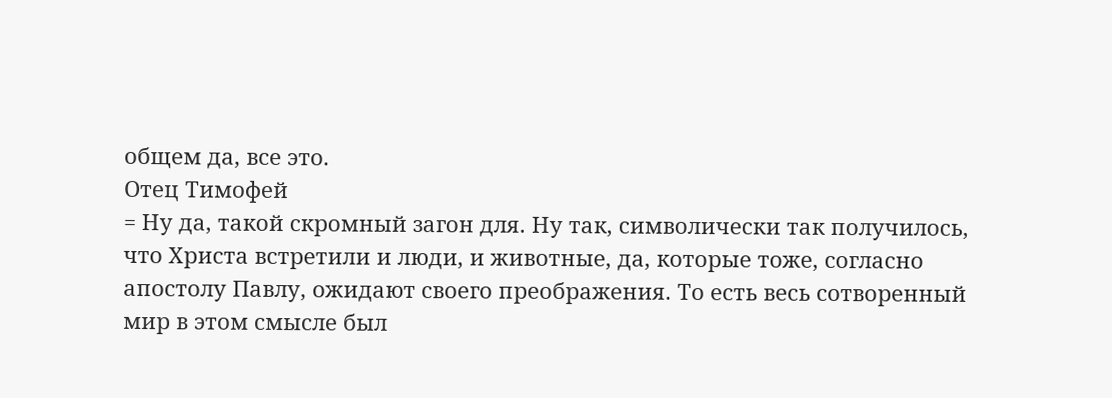общем да, все это.
Отец Тимофей
= Ну да, такой скромный загон для. Ну так, символически так получилось, что Христа встретили и люди, и животные, да, которые тоже, согласно апостолу Павлу, ожидают своего преображения. То есть весь сотворенный мир в этом смысле был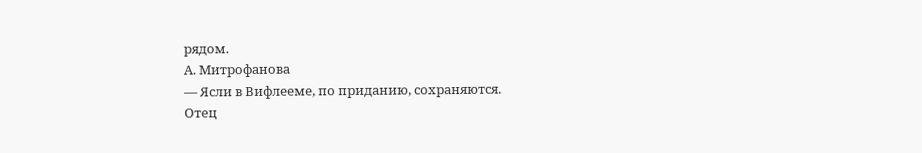рядом.
А. Митрофанова
— Ясли в Вифлееме, по приданию, сохраняются.
Отец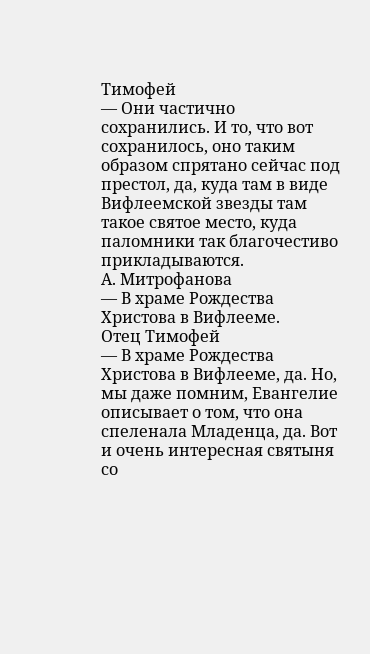Тимофей
— Они частично сохранились. И то, что вот сохранилось, оно таким образом спрятано сейчас под престол, да, куда там в виде Вифлеемской звезды там такое святое место, куда паломники так благочестиво прикладываются.
А. Митрофанова
— В храме Рождества Христова в Вифлееме.
Отец Тимофей
— В храме Рождества Христова в Вифлееме, да. Но, мы даже помним, Евангелие описывает о том, что она спеленала Младенца, да. Вот и очень интересная святыня со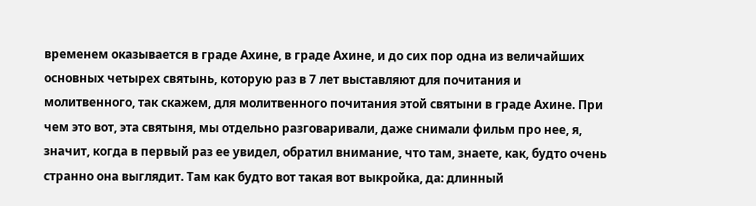временем оказывается в граде Ахине, в граде Ахине, и до сих пор одна из величайших основных четырех святынь, которую раз в 7 лет выставляют для почитания и молитвенного, так скажем, для молитвенного почитания этой святыни в граде Ахине. При чем это вот, эта святыня, мы отдельно разговаривали, даже снимали фильм про нее, я, значит, когда в первый раз ее увидел, обратил внимание, что там, знаете, как, будто очень странно она выглядит. Там как будто вот такая вот выкройка, да: длинный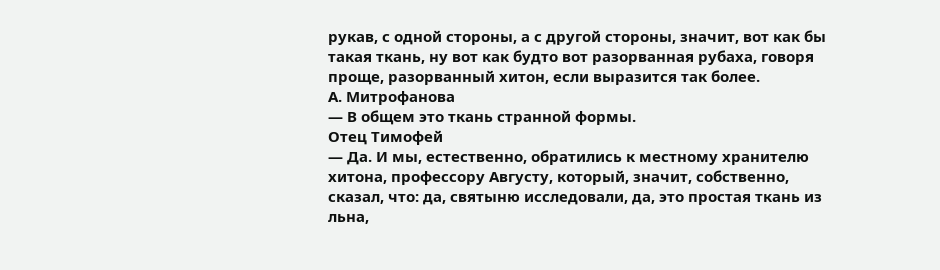рукав, с одной стороны, а с другой стороны, значит, вот как бы такая ткань, ну вот как будто вот разорванная рубаха, говоря проще, разорванный хитон, если выразится так более.
А. Митрофанова
— В общем это ткань странной формы.
Отец Тимофей
— Да. И мы, естественно, обратились к местному хранителю хитона, профессору Августу, который, значит, собственно, сказал, что: да, святыню исследовали, да, это простая ткань из льна,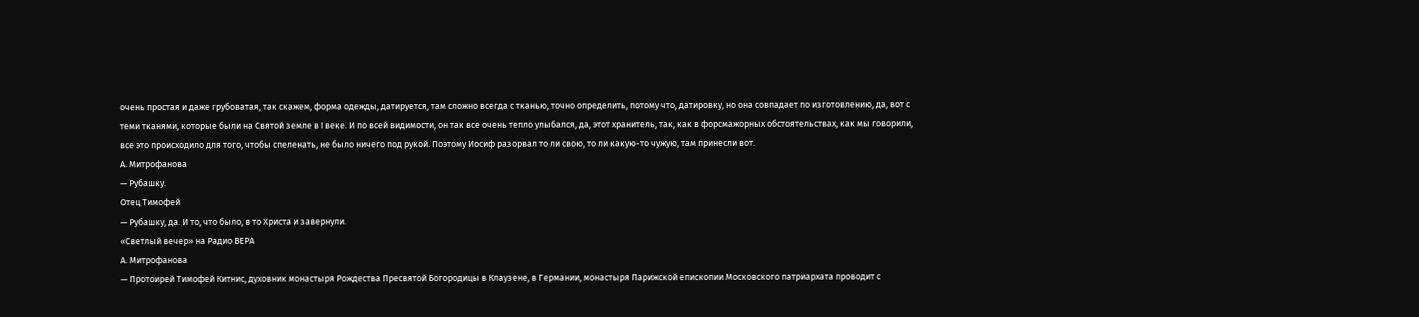очень простая и даже грубоватая, так скажем, форма одежды, датируется, там сложно всегда с тканью, точно определить, потому что, датировку, но она совпадает по изготовлению, да, вот с теми тканями, которые были на Святой земле в I веке. И по всей видимости, он так все очень тепло улыбался, да, этот хранитель, так, как в форсмажорных обстоятельствах, как мы говорили, все это происходило для того, чтобы спеленать, не было ничего под рукой. Поэтому Иосиф разорвал то ли свою, то ли какую-то чужую, там принесли вот.
А. Митрофанова
— Рубашку.
Отец Тимофей
— Рубашку, да. И то, что было, в то Христа и завернули.
«Светлый вечер» на Радио ВЕРА
А. Митрофанова
— Протоирей Тимофей Китнис, духовник монастыря Рождества Пресвятой Богородицы в Клаузене, в Германии, монастыря Парижской епископии Московского патриархата проводит с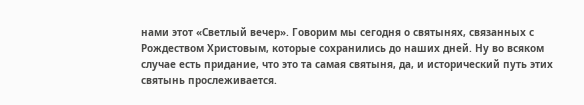нами этот «Светлый вечер». Говорим мы сегодня о святынях, связанных с Рождеством Христовым, которые сохранились до наших дней. Ну во всяком случае есть придание, что это та самая святыня, да, и исторический путь этих святынь прослеживается.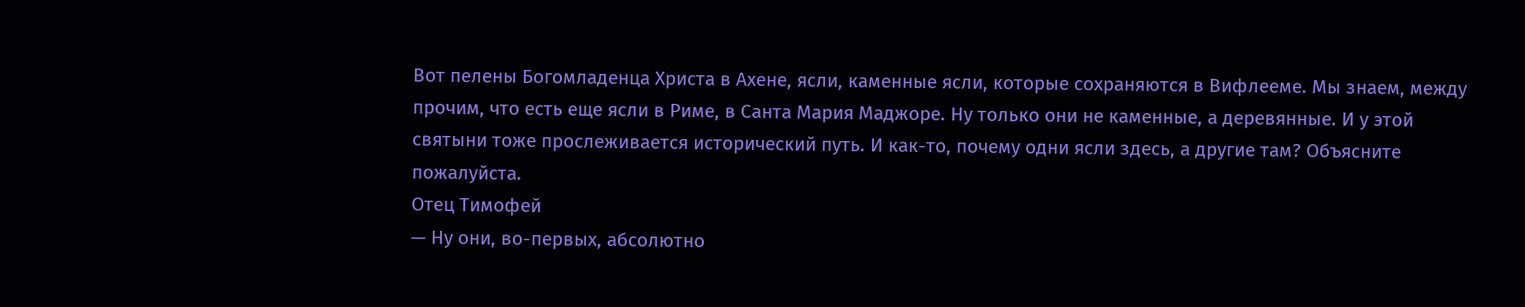Вот пелены Богомладенца Христа в Ахене, ясли, каменные ясли, которые сохраняются в Вифлееме. Мы знаем, между прочим, что есть еще ясли в Риме, в Санта Мария Маджоре. Ну только они не каменные, а деревянные. И у этой святыни тоже прослеживается исторический путь. И как-то, почему одни ясли здесь, а другие там? Объясните пожалуйста.
Отец Тимофей
— Ну они, во-первых, абсолютно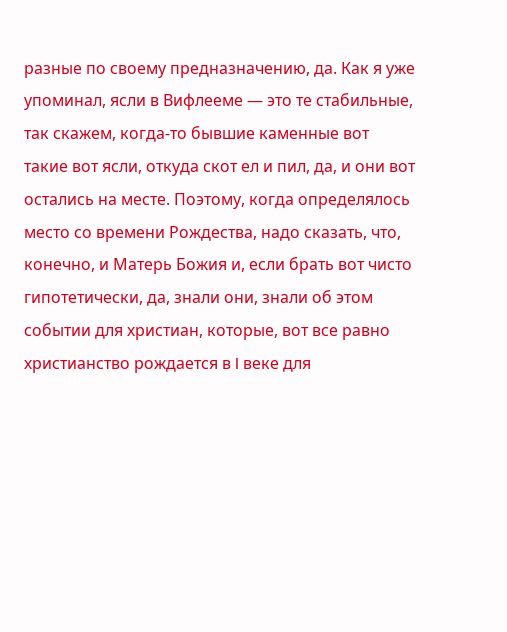разные по своему предназначению, да. Как я уже упоминал, ясли в Вифлееме — это те стабильные, так скажем, когда-то бывшие каменные вот такие вот ясли, откуда скот ел и пил, да, и они вот остались на месте. Поэтому, когда определялось место со времени Рождества, надо сказать, что, конечно, и Матерь Божия и, если брать вот чисто гипотетически, да, знали они, знали об этом событии для христиан, которые, вот все равно христианство рождается в I веке для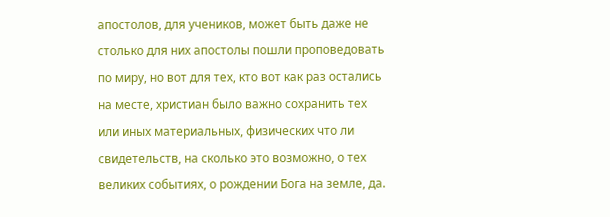апостолов, для учеников, может быть даже не столько для них апостолы пошли проповедовать по миру, но вот для тех, кто вот как раз остались на месте, христиан было важно сохранить тех или иных материальных, физических что ли свидетельств, на сколько это возможно, о тех великих событиях, о рождении Бога на земле, да.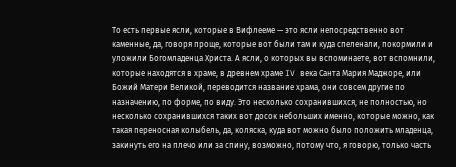То есть первые ясли, которые в Вифлееме — это ясли непосредственно вот каменные, да, говоря проще, которые вот были там и куда спеленали, покормили и уложили Богомладенца Христа. А ясли, о которых вы вспоминаете, вот вспомнили, которые находятся в храме, в древнем храме IV века Санта Мария Маджоре, или Божий Матери Великой, переводится название храма, они совсем другие по назначению, по форме, по виду. Это несколько сохранившихся, не полностью, но несколько сохранившихся таких вот досок небольших именно, которые можно, как такая переносная колыбель, да, коляска, куда вот можно было положить младенца, закинуть его на плечо или за спину, возможно, потому что, я говорю, только часть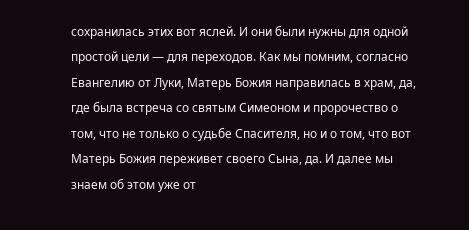сохранилась этих вот яслей. И они были нужны для одной простой цели — для переходов. Как мы помним, согласно Евангелию от Луки, Матерь Божия направилась в храм, да, где была встреча со святым Симеоном и пророчество о том, что не только о судьбе Спасителя, но и о том, что вот Матерь Божия переживет своего Сына, да. И далее мы знаем об этом уже от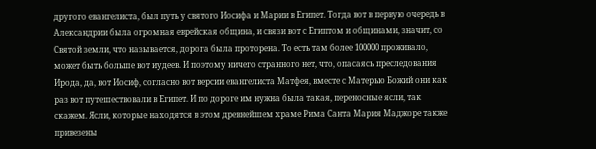другого евангелиста, был путь у святого Иосифа и Марии в Египет. Тогда вот в первую очередь в Александрии была огромная еврейская община, и связи вот с Египтом и общинами, значит, со Святой земли, что называется, дорога была проторена. То есть там более 100000 проживало, может быть больше вот иудеев. И поэтому ничего странного нет, что, опасаясь преследования Ирода, да, вот Иосиф, согласно вот версии евангелиста Матфея, вместе с Матерью Божий они как раз вот путешествовали в Египет. И по дороге им нужна была такая, переносные ясли, так скажем. Ясли, которые находятся в этом древнейшем храме Рима Санта Мария Маджоре также привезены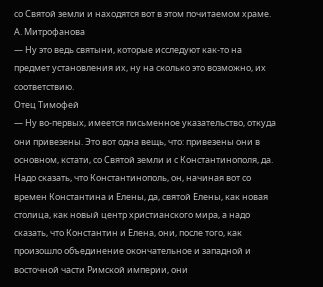со Святой земли и находятся вот в этом почитаемом храме.
А. Митрофанова
— Ну это ведь святыни, которые исследуют как-то на предмет установления их, ну на сколько это возможно, их соответствию.
Отец Тимофей
— Ну во-первых, имеется письменное указательство, откуда они привезены. Это вот одна вещь, что: привезены они в основном, кстати, со Святой земли и с Константинополя, да. Надо сказать, что Константинополь, он, начиная вот со времен Константина и Елены, да, святой Елены, как новая столица, как новый центр христианского мира, а надо сказать, что Константин и Елена, они, после того, как произошло объединение окончательное и западной и восточной части Римской империи, они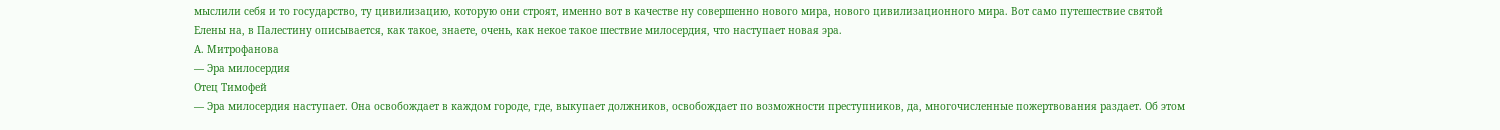мыслили себя и то государство, ту цивилизацию, которую они строят, именно вот в качестве ну совершенно нового мира, нового цивилизационного мира. Вот само путешествие святой Елены на, в Палестину описывается, как такое, знаете, очень, как некое такое шествие милосердия, что наступает новая эра.
А. Митрофанова
— Эра милосердия
Отец Тимофей
— Эра милосердия наступает. Она освобождает в каждом городе, где, выкупает должников, освобождает по возможности преступников, да, многочисленные пожертвования раздает. Об этом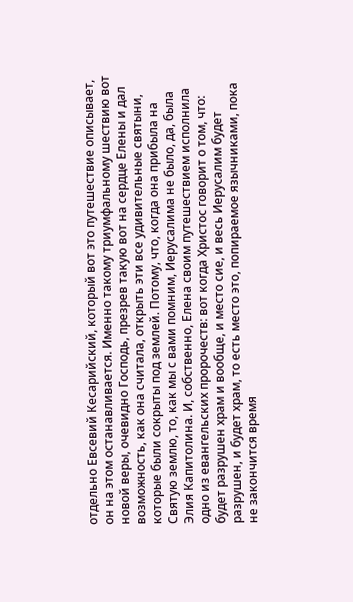отдельно Евсевий Кесарийский, который вот это путешествие описывает, он на этом останавливается. Именно такому триумфальному шествию вот новой веры, очевидно Господь, презрев такую вот на сердце Елены и дал возможность, как она считала, открыть эти все удивительные святыни, которые были сокрыты под землей. Потому, что, когда она прибыла на Святую землю, то, как мы с вами помним, Иерусалима не было, да, была Элия Капитолина. И, собственно, Елена своим путешествием исполнила одно из евангельских пророчеств: вот когда Христос говорит о том, что: будет разрушен храм и вообще, и место сие, и весь Иерусалим будет разрушен, и будет храм, то есть место это, попираемое язычниками, пока не закончится время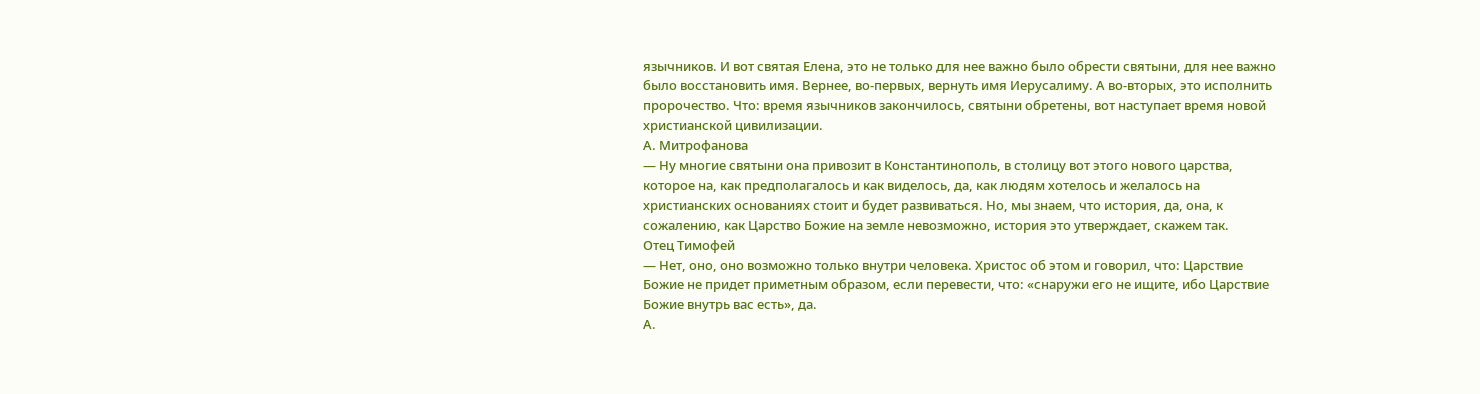язычников. И вот святая Елена, это не только для нее важно было обрести святыни, для нее важно было восстановить имя. Вернее, во-первых, вернуть имя Иерусалиму. А во-вторых, это исполнить пророчество. Что: время язычников закончилось, святыни обретены, вот наступает время новой христианской цивилизации.
А. Митрофанова
— Ну многие святыни она привозит в Константинополь, в столицу вот этого нового царства, которое на, как предполагалось и как виделось, да, как людям хотелось и желалось на христианских основаниях стоит и будет развиваться. Но, мы знаем, что история, да, она, к сожалению, как Царство Божие на земле невозможно, история это утверждает, скажем так.
Отец Тимофей
— Нет, оно, оно возможно только внутри человека. Христос об этом и говорил, что: Царствие Божие не придет приметным образом, если перевести, что: «снаружи его не ищите, ибо Царствие Божие внутрь вас есть», да.
А.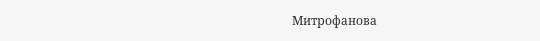Митрофанова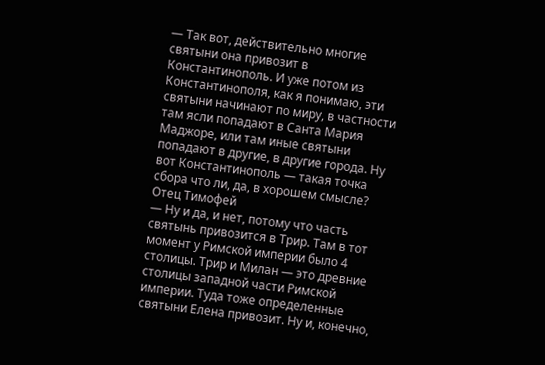— Так вот, действительно многие святыни она привозит в Константинополь. И уже потом из Константинополя, как я понимаю, эти святыни начинают по миру, в частности там ясли попадают в Санта Мария Маджоре, или там иные святыни попадают в другие, в другие города. Ну вот Константинополь — такая точка сбора что ли, да, в хорошем смысле?
Отец Тимофей
— Ну и да, и нет, потому что часть святынь привозится в Трир. Там в тот момент у Римской империи было 4 столицы. Трир и Милан — это древние столицы западной части Римской империи. Туда тоже определенные святыни Елена привозит. Ну и, конечно,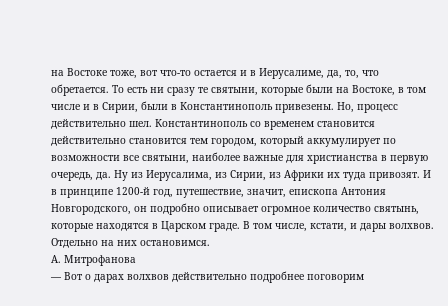на Востоке тоже, вот что-то остается и в Иерусалиме, да, то, что обретается. То есть ни сразу те святыни, которые были на Востоке, в том числе и в Сирии, были в Константинополь привезены. Но, процесс действительно шел. Константинополь со временем становится действительно становится тем городом, который аккумулирует по возможности все святыни, наиболее важные для христианства в первую очередь, да. Ну из Иерусалима, из Сирии, из Африки их туда привозят. И в принципе 1200-й год, путешествие, значит, епископа Антония Новгородского, он подробно описывает огромное количество святынь, которые находятся в Царском граде. В том числе, кстати, и дары волхвов. Отдельно на них остановимся.
А. Митрофанова
— Вот о дарах волхвов действительно подробнее поговорим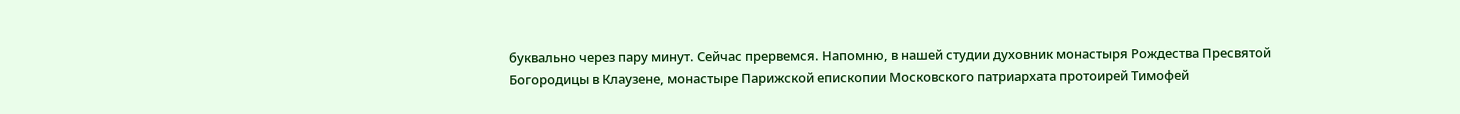буквально через пару минут. Сейчас прервемся. Напомню, в нашей студии духовник монастыря Рождества Пресвятой Богородицы в Клаузене, монастыре Парижской епископии Московского патриархата протоирей Тимофей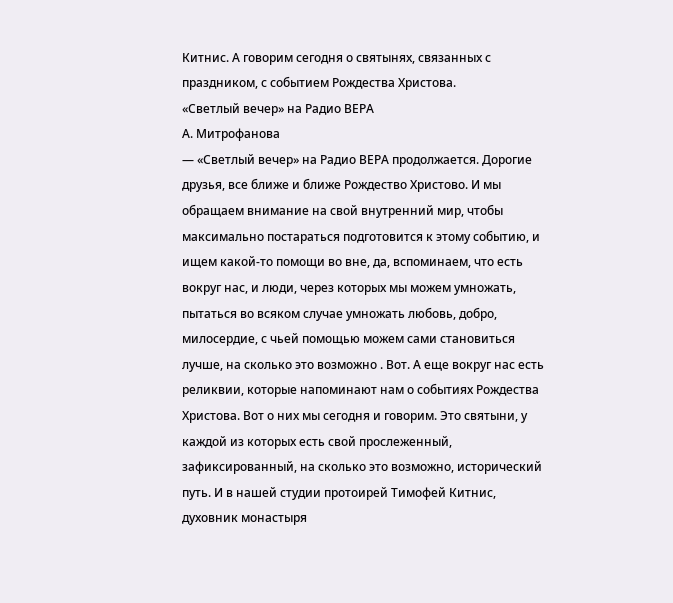Китнис. А говорим сегодня о святынях, связанных с праздником, с событием Рождества Христова.
«Светлый вечер» на Радио ВЕРА
А. Митрофанова
— «Светлый вечер» на Радио ВЕРА продолжается. Дорогие друзья, все ближе и ближе Рождество Христово. И мы обращаем внимание на свой внутренний мир, чтобы максимально постараться подготовится к этому событию, и ищем какой-то помощи во вне, да, вспоминаем, что есть вокруг нас, и люди, через которых мы можем умножать, пытаться во всяком случае умножать любовь, добро, милосердие, с чьей помощью можем сами становиться лучше, на сколько это возможно . Вот. А еще вокруг нас есть реликвии, которые напоминают нам о событиях Рождества Христова. Вот о них мы сегодня и говорим. Это святыни, у каждой из которых есть свой прослеженный, зафиксированный, на сколько это возможно, исторический путь. И в нашей студии протоирей Тимофей Китнис, духовник монастыря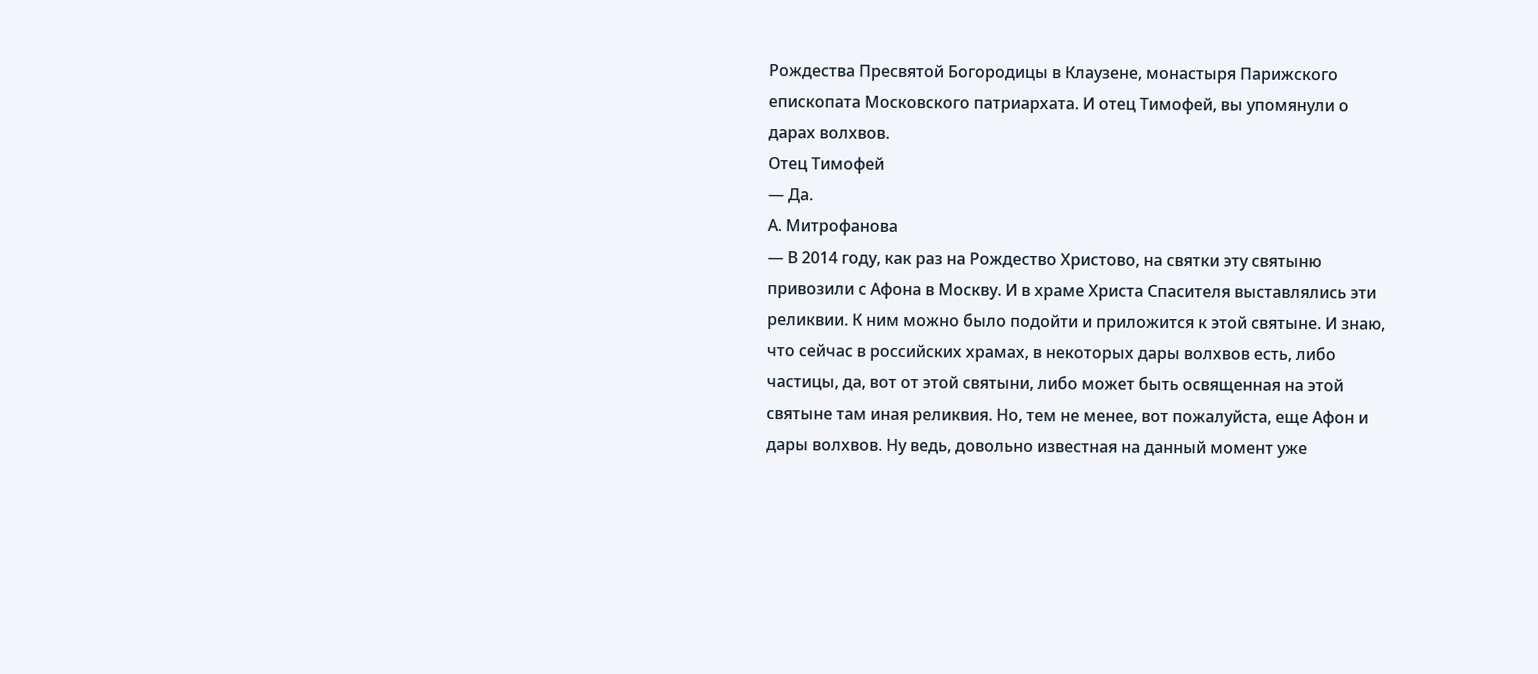Рождества Пресвятой Богородицы в Клаузене, монастыря Парижского епископата Московского патриархата. И отец Тимофей, вы упомянули о дарах волхвов.
Отец Тимофей
— Да.
А. Митрофанова
— В 2014 году, как раз на Рождество Христово, на святки эту святыню привозили с Афона в Москву. И в храме Христа Спасителя выставлялись эти реликвии. К ним можно было подойти и приложится к этой святыне. И знаю, что сейчас в российских храмах, в некоторых дары волхвов есть, либо частицы, да, вот от этой святыни, либо может быть освященная на этой святыне там иная реликвия. Но, тем не менее, вот пожалуйста, еще Афон и дары волхвов. Ну ведь, довольно известная на данный момент уже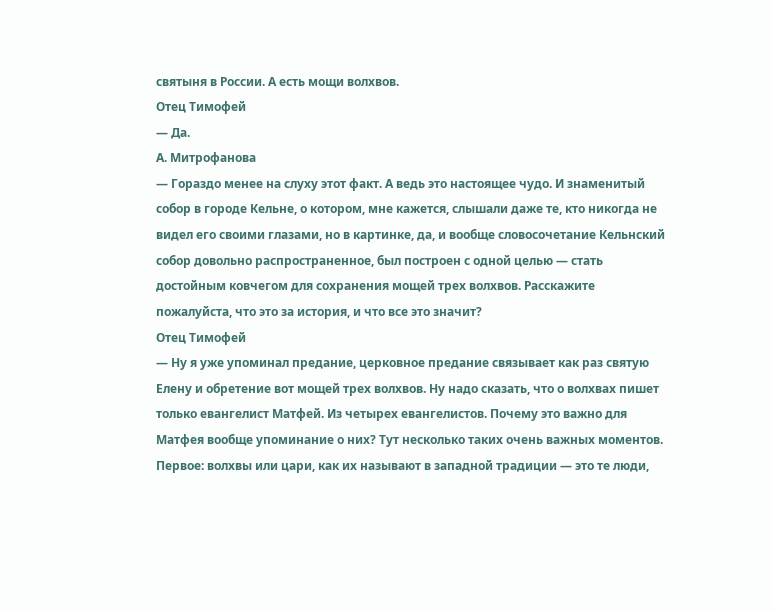святыня в России. А есть мощи волхвов.
Отец Тимофей
— Да.
А. Митрофанова
— Гораздо менее на слуху этот факт. А ведь это настоящее чудо. И знаменитый собор в городе Кельне, о котором, мне кажется, слышали даже те, кто никогда не видел его своими глазами, но в картинке, да, и вообще словосочетание Кельнский собор довольно распространенное, был построен с одной целью — стать достойным ковчегом для сохранения мощей трех волхвов. Расскажите пожалуйста, что это за история, и что все это значит?
Отец Тимофей
— Ну я уже упоминал предание, церковное предание связывает как раз святую Елену и обретение вот мощей трех волхвов. Ну надо сказать, что о волхвах пишет только евангелист Матфей. Из четырех евангелистов. Почему это важно для Матфея вообще упоминание о них? Тут несколько таких очень важных моментов. Первое: волхвы или цари, как их называют в западной традиции — это те люди,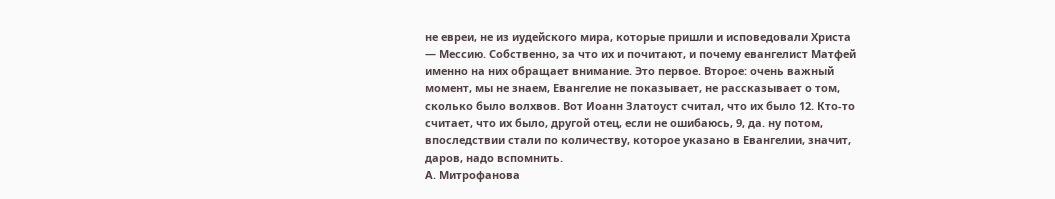не евреи, не из иудейского мира, которые пришли и исповедовали Христа — Мессию. Собственно, за что их и почитают, и почему евангелист Матфей именно на них обращает внимание. Это первое. Второе: очень важный момент, мы не знаем, Евангелие не показывает, не рассказывает о том, сколько было волхвов. Вот Иоанн Златоуст считал, что их было 12. Кто-то считает, что их было, другой отец, если не ошибаюсь, 9, да. ну потом, впоследствии стали по количеству, которое указано в Евангелии, значит, даров, надо вспомнить.
А. Митрофанова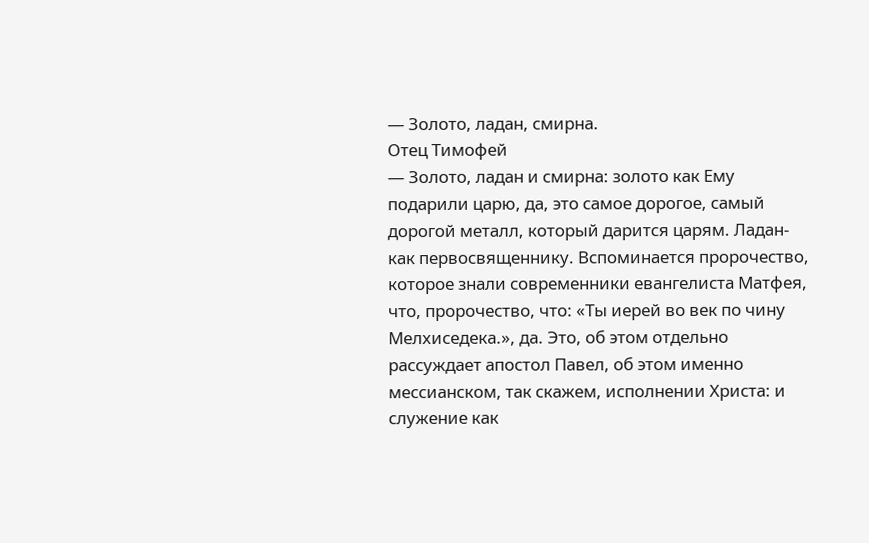— Золото, ладан, смирна.
Отец Тимофей
— Золото, ладан и смирна: золото как Ему подарили царю, да, это самое дорогое, самый дорогой металл, который дарится царям. Ладан- как первосвященнику. Вспоминается пророчество, которое знали современники евангелиста Матфея, что, пророчество, что: «Ты иерей во век по чину Мелхиседека.», да. Это, об этом отдельно рассуждает апостол Павел, об этом именно мессианском, так скажем, исполнении Христа: и служение как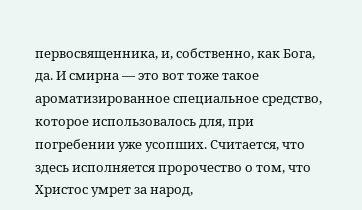первосвященника, и, собственно, как Бога, да. И смирна — это вот тоже такое ароматизированное специальное средство, которое использовалось для, при погребении уже усопших. Считается, что здесь исполняется пророчество о том, что Христос умрет за народ,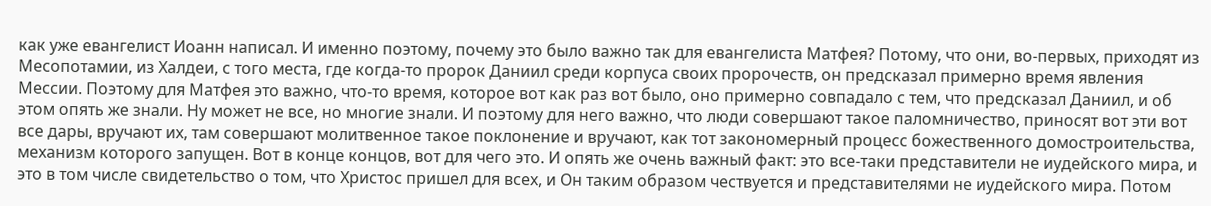как уже евангелист Иоанн написал. И именно поэтому, почему это было важно так для евангелиста Матфея? Потому, что они, во-первых, приходят из Месопотамии, из Халдеи, с того места, где когда-то пророк Даниил среди корпуса своих пророчеств, он предсказал примерно время явления Мессии. Поэтому для Матфея это важно, что-то время, которое вот как раз вот было, оно примерно совпадало с тем, что предсказал Даниил, и об этом опять же знали. Ну может не все, но многие знали. И поэтому для него важно, что люди совершают такое паломничество, приносят вот эти вот все дары, вручают их, там совершают молитвенное такое поклонение и вручают, как тот закономерный процесс божественного домостроительства, механизм которого запущен. Вот в конце концов, вот для чего это. И опять же очень важный факт: это все-таки представители не иудейского мира, и это в том числе свидетельство о том, что Христос пришел для всех, и Он таким образом чествуется и представителями не иудейского мира. Потом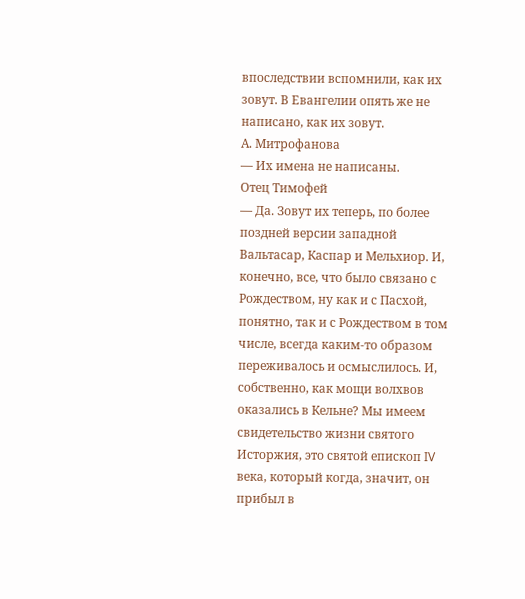впоследствии вспомнили, как их зовут. В Евангелии опять же не написано, как их зовут.
А. Митрофанова
— Их имена не написаны.
Отец Тимофей
— Да. Зовут их теперь, по более поздней версии западной Вальтасар, Каспар и Мельхиор. И, конечно, все, что было связано с Рождеством, ну как и с Пасхой, понятно, так и с Рождеством в том числе, всегда каким-то образом переживалось и осмыслилось. И, собственно, как мощи волхвов оказались в Кельне? Мы имеем свидетельство жизни святого Исторжия, это святой епископ IV века, который когда, значит, он прибыл в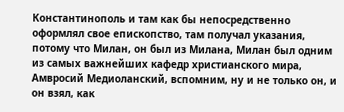Константинополь и там как бы непосредственно оформлял свое епископство, там получал указания, потому что Милан, он был из Милана, Милан был одним из самых важнейших кафедр христианского мира, Амвросий Медиоланский, вспомним, ну и не только он, и он взял, как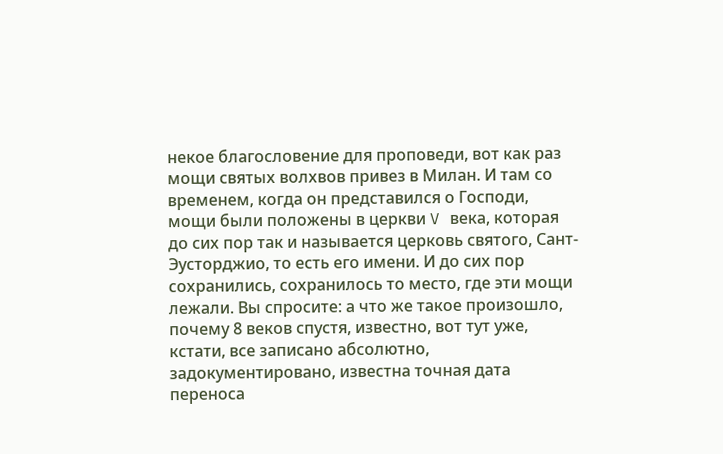некое благословение для проповеди, вот как раз мощи святых волхвов привез в Милан. И там со временем, когда он представился о Господи, мощи были положены в церкви V века, которая до сих пор так и называется церковь святого, Сант-Эусторджио, то есть его имени. И до сих пор сохранились, сохранилось то место, где эти мощи лежали. Вы спросите: а что же такое произошло, почему 8 веков спустя, известно, вот тут уже, кстати, все записано абсолютно, задокументировано, известна точная дата переноса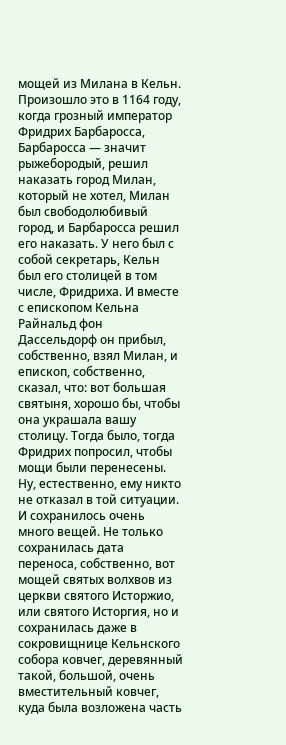мощей из Милана в Кельн. Произошло это в 1164 году, когда грозный император Фридрих Барбаросса, Барбаросса — значит рыжебородый, решил наказать город Милан, который не хотел, Милан был свободолюбивый город, и Барбаросса решил его наказать. У него был с собой секретарь, Кельн был его столицей в том числе, Фридриха. И вместе с епископом Кельна Райнальд фон Дассельдорф он прибыл, собственно, взял Милан, и епископ, собственно, сказал, что: вот большая святыня, хорошо бы, чтобы она украшала вашу столицу. Тогда было, тогда Фридрих попросил, чтобы мощи были перенесены. Ну, естественно, ему никто не отказал в той ситуации. И сохранилось очень много вещей. Не только сохранилась дата переноса, собственно, вот мощей святых волхвов из церкви святого Исторжио, или святого Исторгия, но и сохранилась даже в сокровищнице Кельнского собора ковчег, деревянный такой, большой, очень вместительный ковчег, куда была возложена часть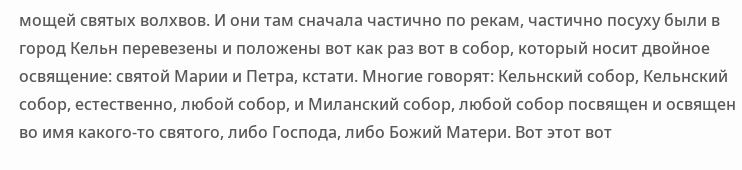мощей святых волхвов. И они там сначала частично по рекам, частично посуху были в город Кельн перевезены и положены вот как раз вот в собор, который носит двойное освящение: святой Марии и Петра, кстати. Многие говорят: Кельнский собор, Кельнский собор, естественно, любой собор, и Миланский собор, любой собор посвящен и освящен во имя какого-то святого, либо Господа, либо Божий Матери. Вот этот вот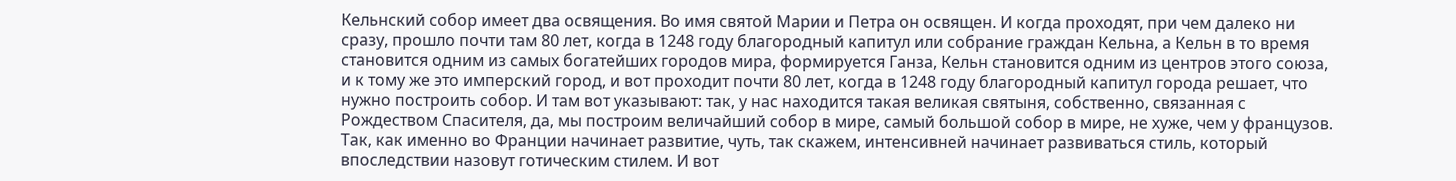Кельнский собор имеет два освящения. Во имя святой Марии и Петра он освящен. И когда проходят, при чем далеко ни сразу, прошло почти там 80 лет, когда в 1248 году благородный капитул или собрание граждан Кельна, а Кельн в то время становится одним из самых богатейших городов мира, формируется Ганза, Кельн становится одним из центров этого союза, и к тому же это имперский город, и вот проходит почти 80 лет, когда в 1248 году благородный капитул города решает, что нужно построить собор. И там вот указывают: так, у нас находится такая великая святыня, собственно, связанная с Рождеством Спасителя, да, мы построим величайший собор в мире, самый большой собор в мире, не хуже, чем у французов. Так, как именно во Франции начинает развитие, чуть, так скажем, интенсивней начинает развиваться стиль, который впоследствии назовут готическим стилем. И вот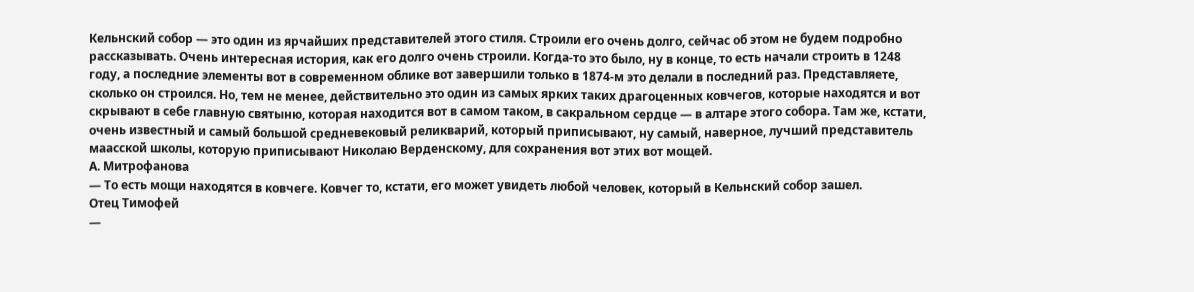Кельнский собор — это один из ярчайших представителей этого стиля. Строили его очень долго, сейчас об этом не будем подробно рассказывать. Очень интересная история, как его долго очень строили. Когда-то это было, ну в конце, то есть начали строить в 1248 году, а последние элементы вот в современном облике вот завершили только в 1874-м это делали в последний раз. Представляете, сколько он строился. Но, тем не менее, действительно это один из самых ярких таких драгоценных ковчегов, которые находятся и вот скрывают в себе главную святыню, которая находится вот в самом таком, в сакральном сердце — в алтаре этого собора. Там же, кстати, очень известный и самый большой средневековый реликварий, который приписывают, ну самый, наверное, лучший представитель маасской школы, которую приписывают Николаю Верденскому, для сохранения вот этих вот мощей.
А. Митрофанова
— То есть мощи находятся в ковчеге. Ковчег то, кстати, его может увидеть любой человек, который в Кельнский собор зашел.
Отец Тимофей
—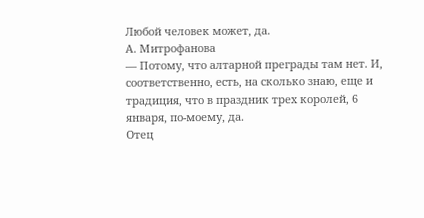Любой человек может, да.
А. Митрофанова
— Потому, что алтарной преграды там нет. И, соответственно, есть, на сколько знаю, еще и традиция, что в праздник трех королей, 6 января, по-моему, да.
Отец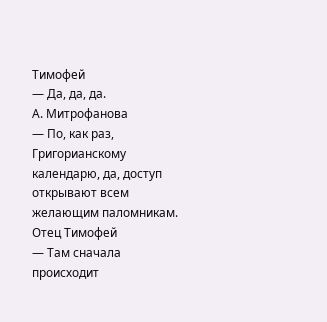Тимофей
— Да, да, да.
А. Митрофанова
— По, как раз, Григорианскому календарю, да, доступ открывают всем желающим паломникам.
Отец Тимофей
— Там сначала происходит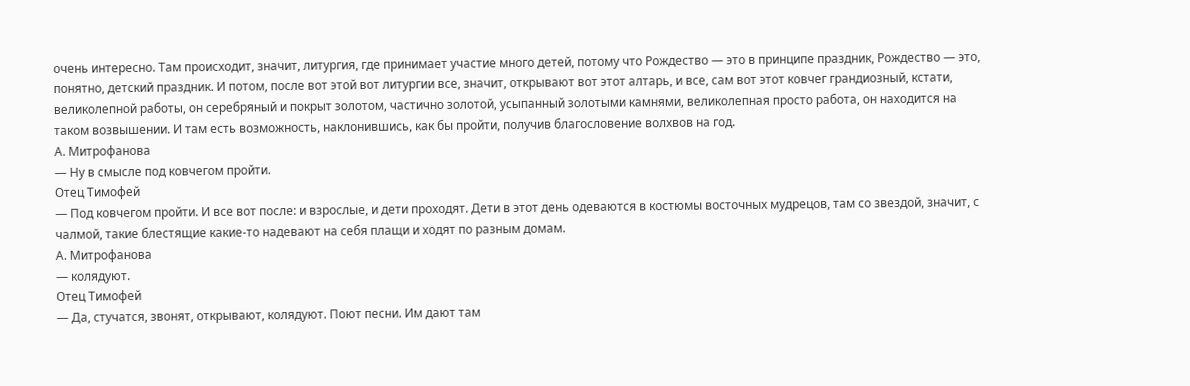очень интересно. Там происходит, значит, литургия, где принимает участие много детей, потому что Рождество — это в принципе праздник, Рождество — это, понятно, детский праздник. И потом, после вот этой вот литургии все, значит, открывают вот этот алтарь, и все, сам вот этот ковчег грандиозный, кстати, великолепной работы, он серебряный и покрыт золотом, частично золотой, усыпанный золотыми камнями, великолепная просто работа, он находится на таком возвышении. И там есть возможность, наклонившись, как бы пройти, получив благословение волхвов на год.
А. Митрофанова
— Ну в смысле под ковчегом пройти.
Отец Тимофей
— Под ковчегом пройти. И все вот после: и взрослые, и дети проходят. Дети в этот день одеваются в костюмы восточных мудрецов, там со звездой, значит, с чалмой, такие блестящие какие-то надевают на себя плащи и ходят по разным домам.
А. Митрофанова
— колядуют.
Отец Тимофей
— Да, стучатся, звонят, открывают, колядуют. Поют песни. Им дают там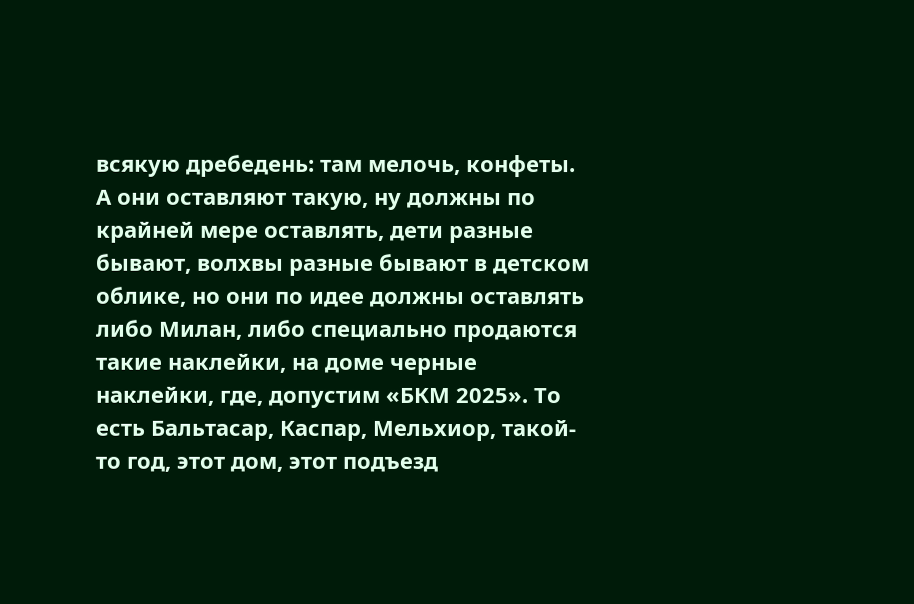всякую дребедень: там мелочь, конфеты. А они оставляют такую, ну должны по крайней мере оставлять, дети разные бывают, волхвы разные бывают в детском облике, но они по идее должны оставлять либо Милан, либо специально продаются такие наклейки, на доме черные наклейки, где, допустим «БКМ 2025». То есть Бальтасар, Каспар, Мельхиор, такой-то год, этот дом, этот подъезд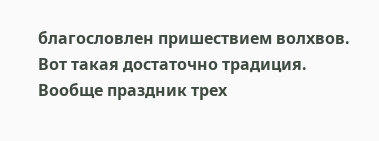благословлен пришествием волхвов. Вот такая достаточно традиция. Вообще праздник трех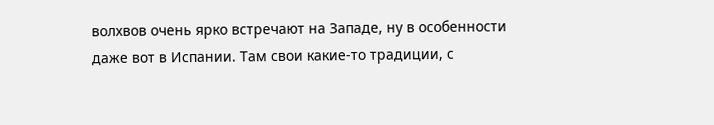волхвов очень ярко встречают на Западе, ну в особенности даже вот в Испании. Там свои какие-то традиции, с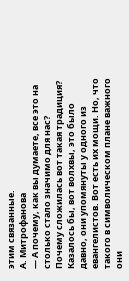этим связанные.
А. Митрофанова
— А почему, как вы думаете, все это на столько стало значимо для нас? Почему сложилась вот такая традиция? Казалось бы, вот волхвы, это было давно, они упомянуты у одного из евангелистов. Вот есть их мощи. Но, что такого в символическом плане важного они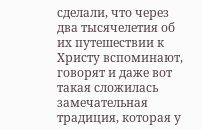сделали, что через два тысячелетия об их путешествии к Христу вспоминают, говорят и даже вот такая сложилась замечательная традиция, которая у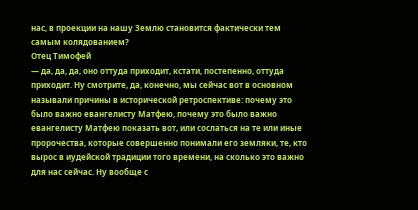нас, в проекции на нашу Землю становится фактически тем самым колядованием?
Отец Тимофей
— да, да, да, оно оттуда приходит, кстати, постепенно, оттуда приходит. Ну смотрите, да, конечно, мы сейчас вот в основном называли причины в исторической ретроспективе: почему это было важно евангелисту Матфею, почему это было важно евангелисту Матфею показать вот, или сослаться на те или иные пророчества, которые совершенно понимали его земляки, те, кто вырос в иудейской традиции того времени, на сколько это важно для нас сейчас. Ну вообще с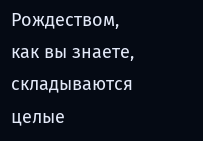Рождеством, как вы знаете, складываются целые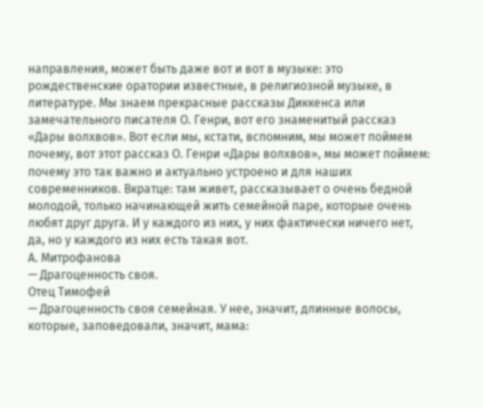направления, может быть даже вот и вот в музыке: это рождественские оратории известные, в религиозной музыке, в литературе. Мы знаем прекрасные рассказы Диккенса или замечательного писателя О. Генри, вот его знаменитый рассказ «Дары волхвов». Вот если мы, кстати, вспомним, мы может поймем почему, вот этот рассказ О. Генри «Дары волхвов», мы может поймем: почему это так важно и актуально устроено и для наших современников. Вкратце: там живет, рассказывает о очень бедной молодой, только начинающей жить семейной паре, которые очень любят друг друга. И у каждого из них, у них фактически ничего нет, да, но у каждого из них есть такая вот.
А. Митрофанова
— Драгоценность своя.
Отец Тимофей
— Драгоценность своя семейная. У нее, значит, длинные волосы, которые, заповедовали, значит, мама: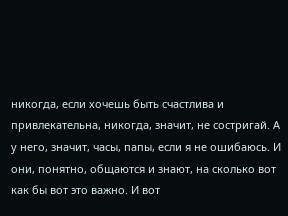никогда, если хочешь быть счастлива и привлекательна, никогда, значит, не состригай. А у него, значит, часы, папы, если я не ошибаюсь. И они, понятно, общаются и знают, на сколько вот как бы вот это важно. И вот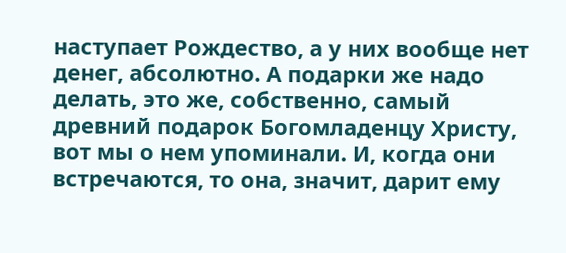наступает Рождество, а у них вообще нет денег, абсолютно. А подарки же надо делать, это же, собственно, самый древний подарок Богомладенцу Христу, вот мы о нем упоминали. И, когда они встречаются, то она, значит, дарит ему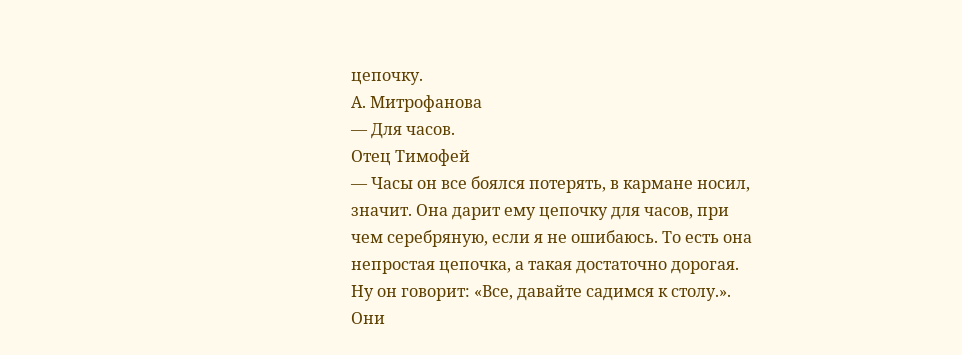цепочку.
А. Митрофанова
— Для часов.
Отец Тимофей
— Часы он все боялся потерять, в кармане носил, значит. Она дарит ему цепочку для часов, при чем серебряную, если я не ошибаюсь. То есть она непростая цепочка, а такая достаточно дорогая. Ну он говорит: «Все, давайте садимся к столу.». Они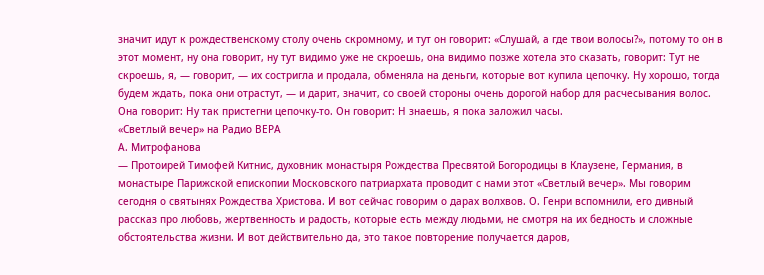значит идут к рождественскому столу очень скромному, и тут он говорит: «Слушай, а где твои волосы?», потому то он в этот момент, ну она говорит, ну тут видимо уже не скроешь, она видимо позже хотела это сказать, говорит: Тут не скроешь, я, — говорит, — их состригла и продала, обменяла на деньги, которые вот купила цепочку. Ну хорошо, тогда будем ждать, пока они отрастут, — и дарит, значит, со своей стороны очень дорогой набор для расчесывания волос. Она говорит: Ну так пристегни цепочку-то. Он говорит: Н знаешь, я пока заложил часы.
«Светлый вечер» на Радио ВЕРА
А. Митрофанова
— Протоирей Тимофей Китнис, духовник монастыря Рождества Пресвятой Богородицы в Клаузене, Германия, в монастыре Парижской епископии Московского патриархата проводит с нами этот «Светлый вечер». Мы говорим сегодня о святынях Рождества Христова. И вот сейчас говорим о дарах волхвов. О. Генри вспомнили, его дивный рассказ про любовь, жертвенность и радость, которые есть между людьми, не смотря на их бедность и сложные обстоятельства жизни. И вот действительно да, это такое повторение получается даров,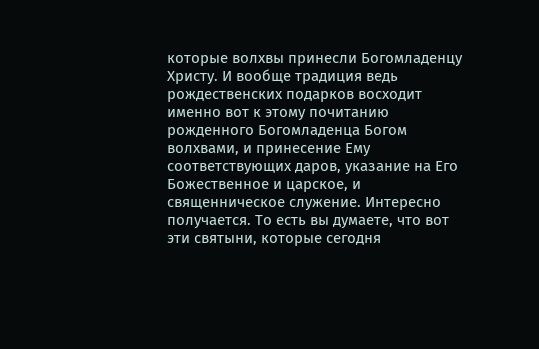которые волхвы принесли Богомладенцу Христу. И вообще традиция ведь рождественских подарков восходит именно вот к этому почитанию рожденного Богомладенца Богом волхвами, и принесение Ему соответствующих даров, указание на Его Божественное и царское, и священническое служение. Интересно получается. То есть вы думаете, что вот эти святыни, которые сегодня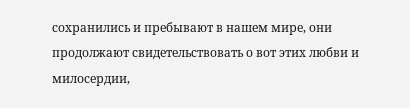сохранились и пребывают в нашем мире, они продолжают свидетельствовать о вот этих любви и милосердии,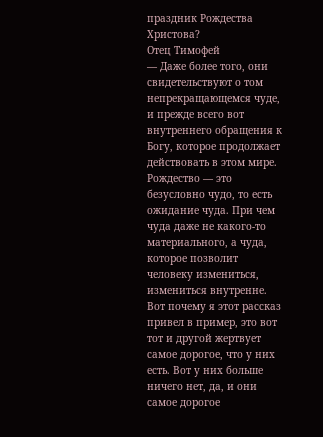праздник Рождества Христова?
Отец Тимофей
— Даже более того, они свидетельствуют о том непрекращающемся чуде, и прежде всего вот внутреннего обращения к Богу, которое продолжает действовать в этом мире. Рождество — это безусловно чудо, то есть ожидание чуда. При чем чуда даже не какого-то материального, а чуда, которое позволит человеку измениться, измениться внутренне. Вот почему я этот рассказ привел в пример, это вот тот и другой жертвует самое дорогое, что у них есть. Вот у них больше ничего нет, да, и они самое дорогое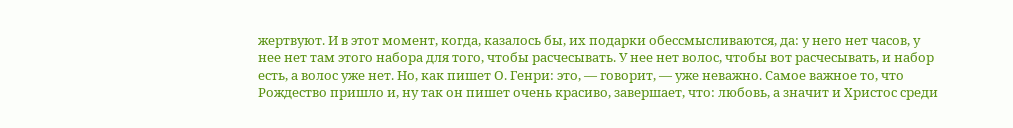жертвуют. И в этот момент, когда, казалось бы, их подарки обессмысливаются, да: у него нет часов, у нее нет там этого набора для того, чтобы расчесывать. У нее нет волос, чтобы вот расчесывать, и набор есть, а волос уже нет. Но, как пишет О. Генри: это, — говорит, — уже неважно. Самое важное то, что Рождество пришло и, ну так он пишет очень красиво, завершает, что: любовь, а значит и Христос среди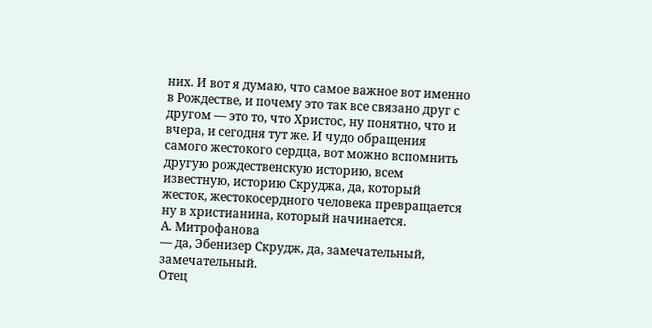них. И вот я думаю, что самое важное вот именно в Рождестве, и почему это так все связано друг с другом — это то, что Христос, ну понятно, что и вчера, и сегодня тут же. И чудо обращения самого жестокого сердца, вот можно вспомнить другую рождественскую историю, всем известную, историю Скруджа, да, который жесток, жестокосердного человека превращается ну в христианина, который начинается.
А. Митрофанова
— да, Эбенизер Скрудж, да, замечательный, замечательный.
Отец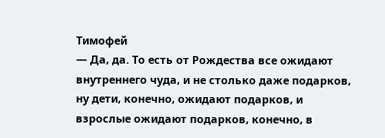Тимофей
— Да, да. То есть от Рождества все ожидают внутреннего чуда, и не столько даже подарков, ну дети, конечно, ожидают подарков, и взрослые ожидают подарков, конечно, в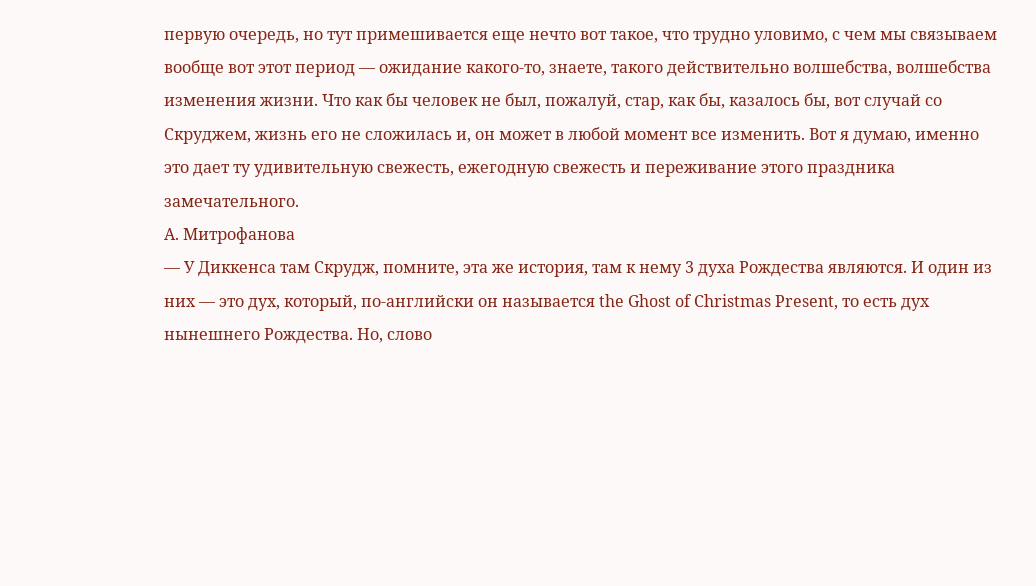первую очередь, но тут примешивается еще нечто вот такое, что трудно уловимо, с чем мы связываем вообще вот этот период — ожидание какого-то, знаете, такого действительно волшебства, волшебства изменения жизни. Что как бы человек не был, пожалуй, стар, как бы, казалось бы, вот случай со Скруджем, жизнь его не сложилась и, он может в любой момент все изменить. Вот я думаю, именно это дает ту удивительную свежесть, ежегодную свежесть и переживание этого праздника замечательного.
А. Митрофанова
— У Диккенса там Скрудж, помните, эта же история, там к нему 3 духа Рождества являются. И один из них — это дух, который, по-английски он называется the Ghost of Christmas Present, то есть дух нынешнего Рождества. Но, слово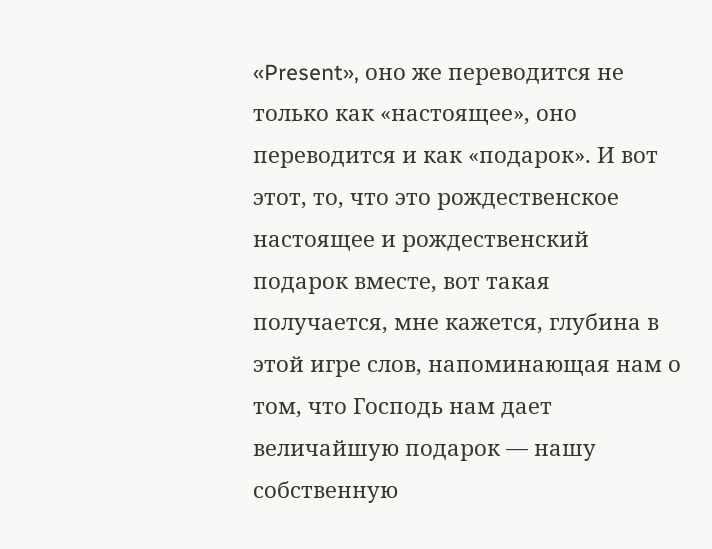«Present», оно же переводится не только как «настоящее», оно переводится и как «подарок». И вот этот, то, что это рождественское настоящее и рождественский подарок вместе, вот такая получается, мне кажется, глубина в этой игре слов, напоминающая нам о том, что Господь нам дает величайшую подарок — нашу собственную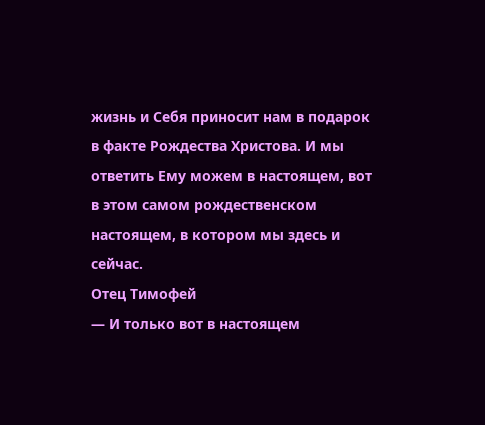жизнь и Себя приносит нам в подарок в факте Рождества Христова. И мы ответить Ему можем в настоящем, вот в этом самом рождественском настоящем, в котором мы здесь и сейчас.
Отец Тимофей
— И только вот в настоящем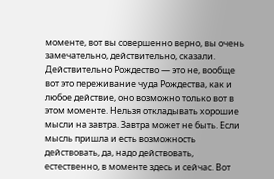моменте, вот вы совершенно верно, вы очень замечательно, действительно, сказали. Действительно Рождество — это не, вообще вот это переживание чуда Рождества, как и любое действие, оно возможно только вот в этом моменте. Нельзя откладывать хорошие мысли на завтра. Завтра может не быть. Если мысль пришла и есть возможность действовать, да, надо действовать, естественно, в моменте здесь и сейчас. Вот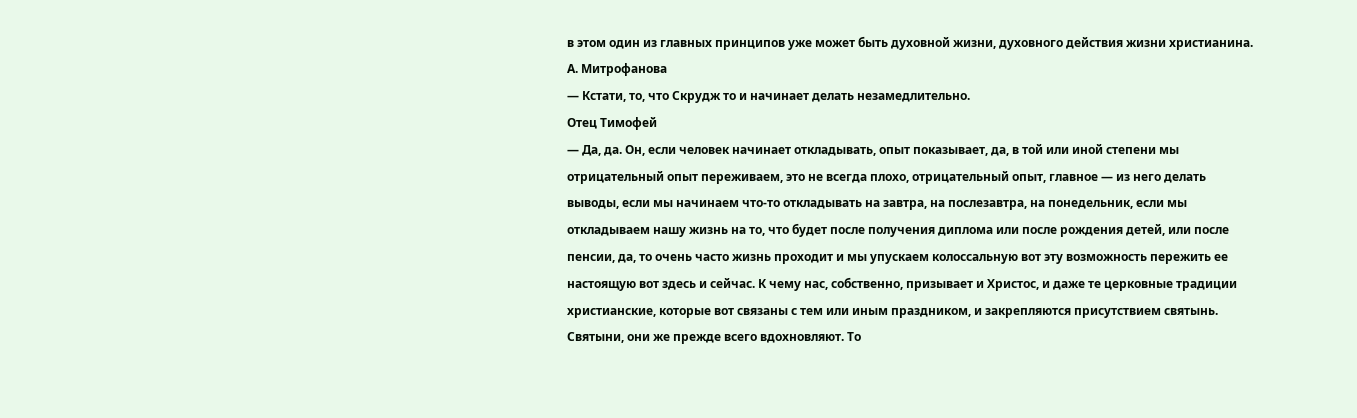в этом один из главных принципов уже может быть духовной жизни, духовного действия жизни христианина.
А. Митрофанова
— Кстати, то, что Скрудж то и начинает делать незамедлительно.
Отец Тимофей
— Да, да. Он, если человек начинает откладывать, опыт показывает, да, в той или иной степени мы отрицательный опыт переживаем, это не всегда плохо, отрицательный опыт, главное — из него делать выводы, если мы начинаем что-то откладывать на завтра, на послезавтра, на понедельник, если мы откладываем нашу жизнь на то, что будет после получения диплома или после рождения детей, или после пенсии, да, то очень часто жизнь проходит и мы упускаем колоссальную вот эту возможность пережить ее настоящую вот здесь и сейчас. К чему нас, собственно, призывает и Христос, и даже те церковные традиции христианские, которые вот связаны с тем или иным праздником, и закрепляются присутствием святынь. Святыни, они же прежде всего вдохновляют. То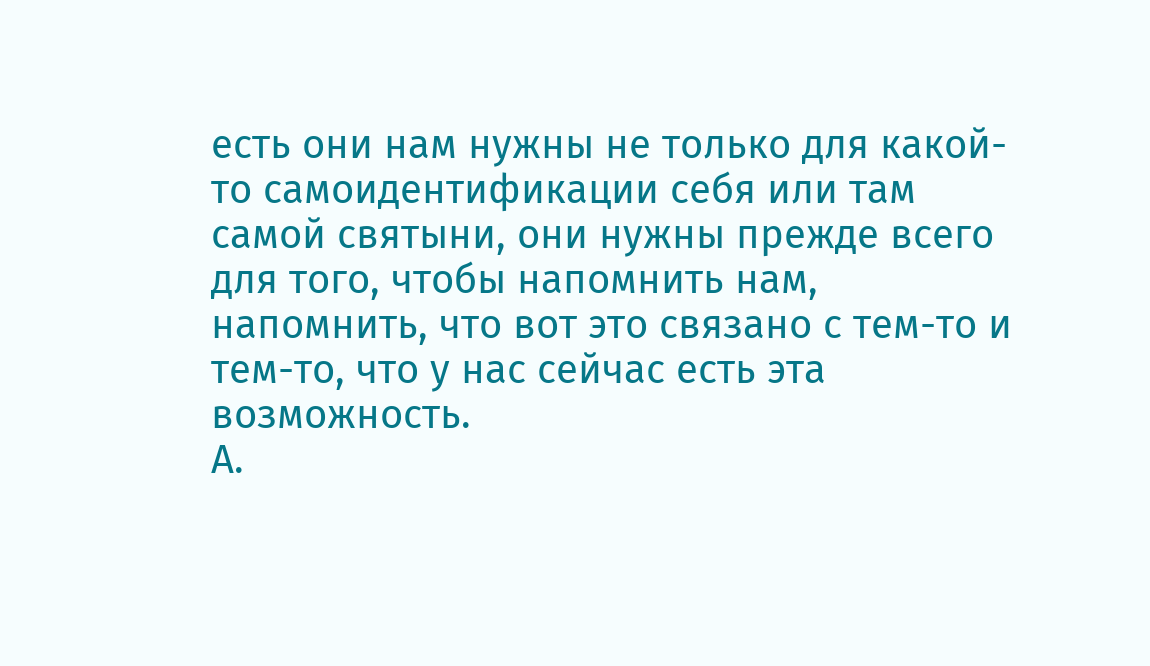есть они нам нужны не только для какой-то самоидентификации себя или там самой святыни, они нужны прежде всего для того, чтобы напомнить нам, напомнить, что вот это связано с тем-то и тем-то, что у нас сейчас есть эта возможность.
А.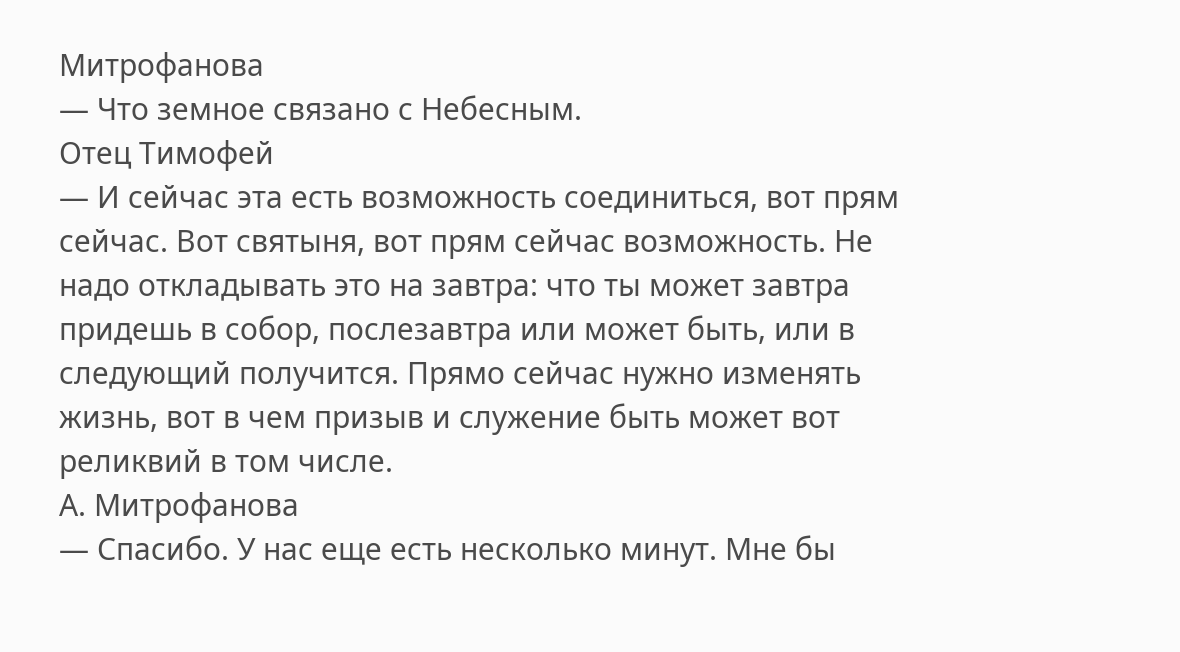Митрофанова
— Что земное связано с Небесным.
Отец Тимофей
— И сейчас эта есть возможность соединиться, вот прям сейчас. Вот святыня, вот прям сейчас возможность. Не надо откладывать это на завтра: что ты может завтра придешь в собор, послезавтра или может быть, или в следующий получится. Прямо сейчас нужно изменять жизнь, вот в чем призыв и служение быть может вот реликвий в том числе.
А. Митрофанова
— Спасибо. У нас еще есть несколько минут. Мне бы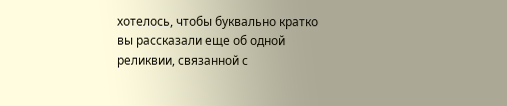хотелось, чтобы буквально кратко вы рассказали еще об одной реликвии, связанной с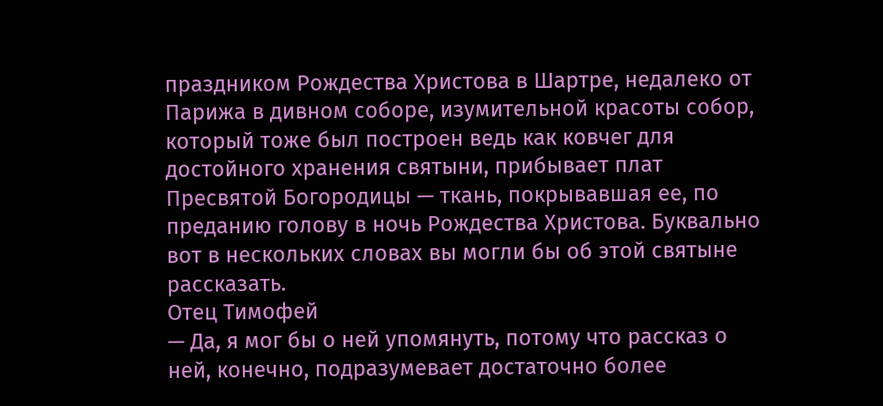праздником Рождества Христова в Шартре, недалеко от Парижа в дивном соборе, изумительной красоты собор, который тоже был построен ведь как ковчег для достойного хранения святыни, прибывает плат Пресвятой Богородицы — ткань, покрывавшая ее, по преданию голову в ночь Рождества Христова. Буквально вот в нескольких словах вы могли бы об этой святыне рассказать.
Отец Тимофей
— Да, я мог бы о ней упомянуть, потому что рассказ о ней, конечно, подразумевает достаточно более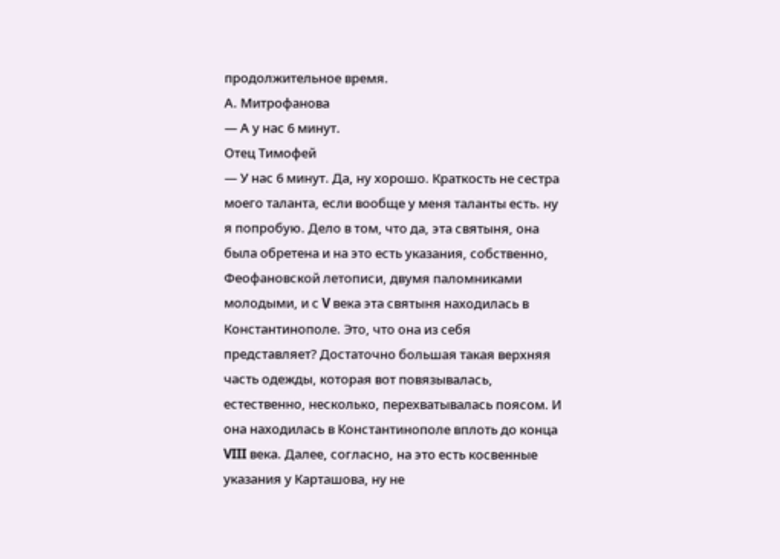продолжительное время.
А. Митрофанова
— А у нас 6 минут.
Отец Тимофей
— У нас 6 минут. Да, ну хорошо. Краткость не сестра моего таланта, если вообще у меня таланты есть. ну я попробую. Дело в том, что да, эта святыня, она была обретена и на это есть указания, собственно, Феофановской летописи, двумя паломниками молодыми, и с V века эта святыня находилась в Константинополе. Это, что она из себя представляет? Достаточно большая такая верхняя часть одежды, которая вот повязывалась, естественно, несколько, перехватывалась поясом. И она находилась в Константинополе вплоть до конца VIII века. Далее, согласно, на это есть косвенные указания у Карташова, ну не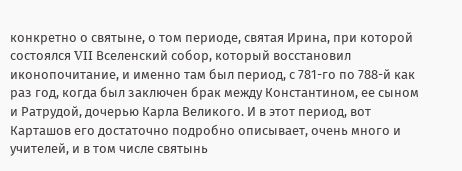конкретно о святыне, о том периоде, святая Ирина, при которой состоялся VII Вселенский собор, который восстановил иконопочитание, и именно там был период, с 781-го по 788-й как раз год, когда был заключен брак между Константином, ее сыном и Ратрудой, дочерью Карла Великого. И в этот период, вот Карташов его достаточно подробно описывает, очень много и учителей, и в том числе святынь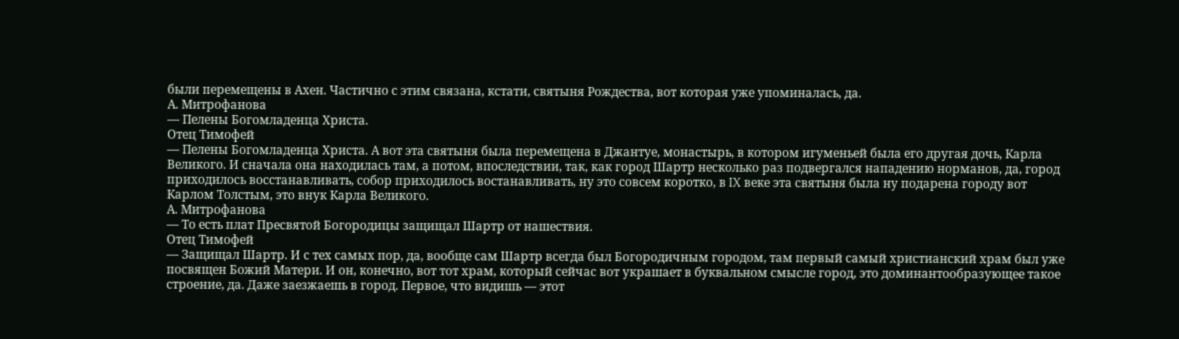были перемещены в Ахен. Частично с этим связана, кстати, святыня Рождества, вот которая уже упоминалась, да.
А. Митрофанова
— Пелены Богомладенца Христа.
Отец Тимофей
— Пелены Богомладенца Христа. А вот эта святыня была перемещена в Джантуе, монастырь, в котором игуменьей была его другая дочь, Карла Великого. И сначала она находилась там, а потом, впоследствии, так, как город Шартр несколько раз подвергался нападению норманов, да, город приходилось восстанавливать, собор приходилось востанавливать, ну это совсем коротко, в IX веке эта святыня была ну подарена городу вот Карлом Толстым, это внук Карла Великого.
А. Митрофанова
— То есть плат Пресвятой Богородицы защищал Шартр от нашествия.
Отец Тимофей
— Защищал Шартр. И с тех самых пор, да, вообще сам Шартр всегда был Богородичным городом, там первый самый христианский храм был уже посвящен Божий Матери. И он, конечно, вот тот храм, который сейчас вот украшает в буквальном смысле город, это доминантообразующее такое строение, да. Даже заезжаешь в город. Первое, что видишь — этот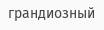грандиозный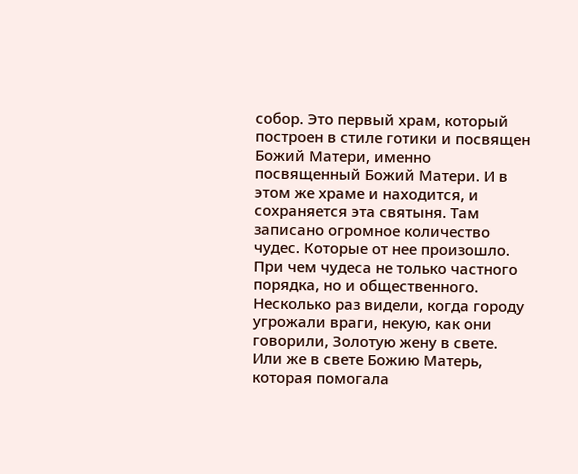собор. Это первый храм, который построен в стиле готики и посвящен Божий Матери, именно посвященный Божий Матери. И в этом же храме и находится, и сохраняется эта святыня. Там записано огромное количество чудес. Которые от нее произошло. При чем чудеса не только частного порядка, но и общественного. Несколько раз видели, когда городу угрожали враги, некую, как они говорили, Золотую жену в свете. Или же в свете Божию Матерь, которая помогала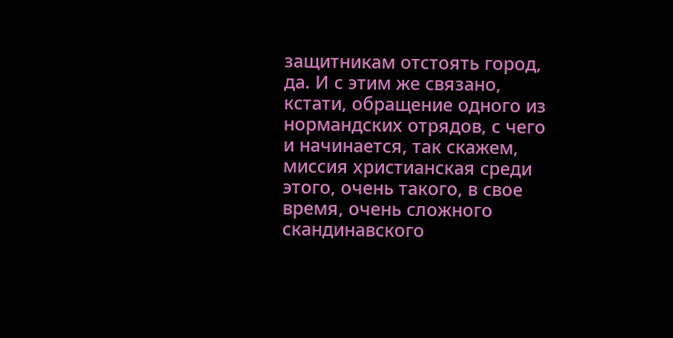защитникам отстоять город, да. И с этим же связано, кстати, обращение одного из нормандских отрядов, с чего и начинается, так скажем, миссия христианская среди этого, очень такого, в свое время, очень сложного скандинавского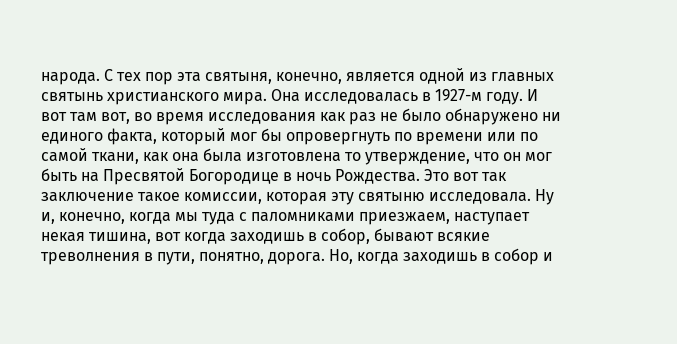народа. С тех пор эта святыня, конечно, является одной из главных святынь христианского мира. Она исследовалась в 1927-м году. И вот там вот, во время исследования как раз не было обнаружено ни единого факта, который мог бы опровергнуть по времени или по самой ткани, как она была изготовлена то утверждение, что он мог быть на Пресвятой Богородице в ночь Рождества. Это вот так заключение такое комиссии, которая эту святыню исследовала. Ну и, конечно, когда мы туда с паломниками приезжаем, наступает некая тишина, вот когда заходишь в собор, бывают всякие треволнения в пути, понятно, дорога. Но, когда заходишь в собор и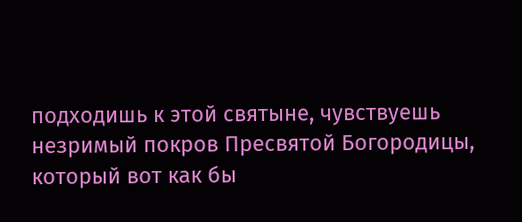подходишь к этой святыне, чувствуешь незримый покров Пресвятой Богородицы, который вот как бы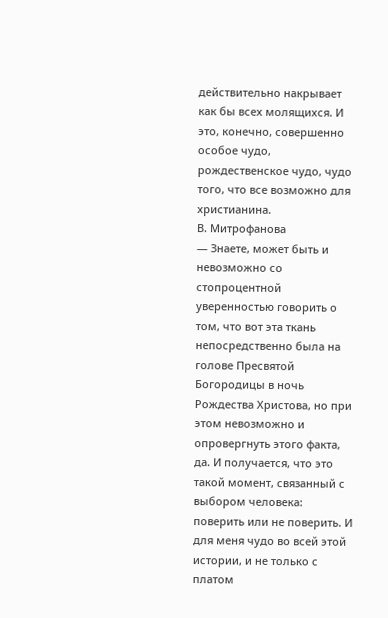действительно накрывает как бы всех молящихся. И это, конечно, совершенно особое чудо, рождественское чудо, чудо того, что все возможно для христианина.
В. Митрофанова
— Знаете, может быть и невозможно со стопроцентной уверенностью говорить о том, что вот эта ткань непосредственно была на голове Пресвятой Богородицы в ночь Рождества Христова, но при этом невозможно и опровергнуть этого факта, да. И получается, что это такой момент, связанный с выбором человека: поверить или не поверить. И для меня чудо во всей этой истории, и не только с платом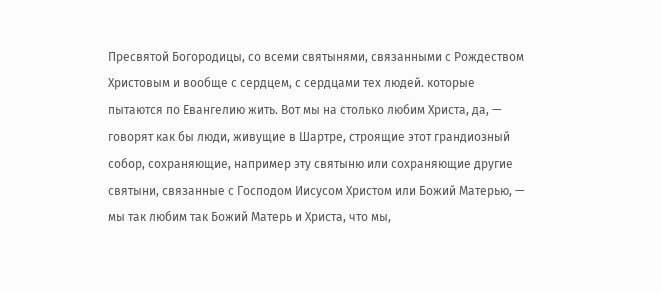Пресвятой Богородицы, со всеми святынями, связанными с Рождеством Христовым и вообще с сердцем, с сердцами тех людей. которые пытаются по Евангелию жить. Вот мы на столько любим Христа, да, — говорят как бы люди, живущие в Шартре, строящие этот грандиозный собор, сохраняющие, например эту святыню или сохраняющие другие святыни, связанные с Господом Иисусом Христом или Божий Матерью, — мы так любим так Божий Матерь и Христа, что мы,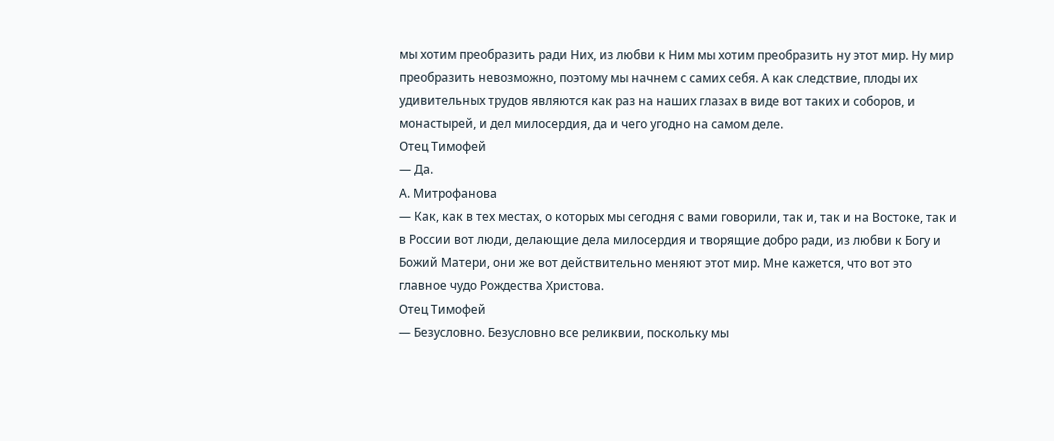мы хотим преобразить ради Них, из любви к Ним мы хотим преобразить ну этот мир. Ну мир преобразить невозможно, поэтому мы начнем с самих себя. А как следствие, плоды их удивительных трудов являются как раз на наших глазах в виде вот таких и соборов, и монастырей, и дел милосердия, да и чего угодно на самом деле.
Отец Тимофей
— Да.
А. Митрофанова
— Как, как в тех местах, о которых мы сегодня с вами говорили, так и, так и на Востоке, так и в России вот люди, делающие дела милосердия и творящие добро ради, из любви к Богу и Божий Матери, они же вот действительно меняют этот мир. Мне кажется, что вот это главное чудо Рождества Христова.
Отец Тимофей
— Безусловно. Безусловно все реликвии, поскольку мы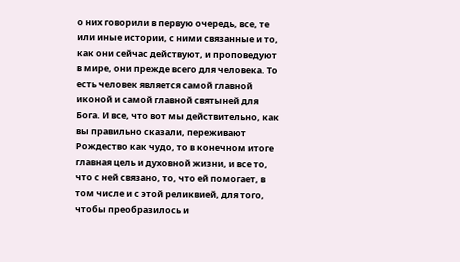о них говорили в первую очередь, все, те или иные истории, с ними связанные и то, как они сейчас действуют, и проповедуют в мире, они прежде всего для человека. То есть человек является самой главной иконой и самой главной святыней для Бога. И все, что вот мы действительно, как вы правильно сказали, переживают Рождество как чудо, то в конечном итоге главная цель и духовной жизни, и все то, что с ней связано, то, что ей помогает, в том числе и с этой реликвией, для того, чтобы преобразилось и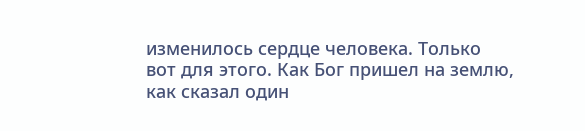изменилось сердце человека. Только вот для этого. Как Бог пришел на землю, как сказал один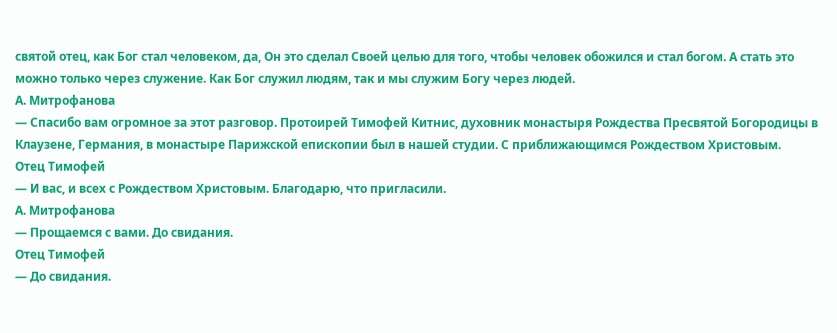святой отец, как Бог стал человеком, да, Он это сделал Своей целью для того, чтобы человек обожился и стал богом. А стать это можно только через служение. Как Бог служил людям, так и мы служим Богу через людей.
А. Митрофанова
— Спасибо вам огромное за этот разговор. Протоирей Тимофей Китнис, духовник монастыря Рождества Пресвятой Богородицы в Клаузене, Германия, в монастыре Парижской епископии был в нашей студии. С приближающимся Рождеством Христовым.
Отец Тимофей
— И вас, и всех с Рождеством Христовым. Благодарю, что пригласили.
А. Митрофанова
— Прощаемся с вами. До свидания.
Отец Тимофей
— До свидания.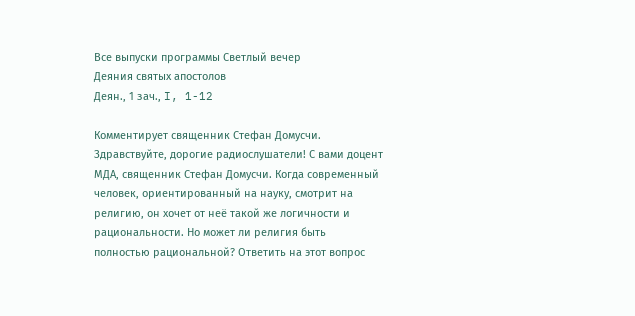Все выпуски программы Светлый вечер
Деяния святых апостолов
Деян., 1 зач., I, 1-12

Комментирует священник Стефан Домусчи.
Здравствуйте, дорогие радиослушатели! С вами доцент МДА, священник Стефан Домусчи. Когда современный человек, ориентированный на науку, смотрит на религию, он хочет от неё такой же логичности и рациональности. Но может ли религия быть полностью рациональной? Ответить на этот вопрос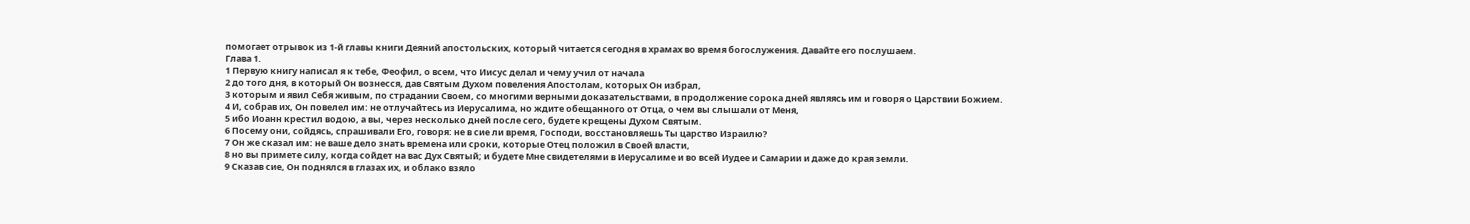помогает отрывок из 1-й главы книги Деяний апостольских, который читается сегодня в храмах во время богослужения. Давайте его послушаем.
Глава 1.
1 Первую книгу написал я к тебе, Феофил, о всем, что Иисус делал и чему учил от начала
2 до того дня, в который Он вознесся, дав Святым Духом повеления Апостолам, которых Он избрал,
3 которым и явил Себя живым, по страдании Своем, со многими верными доказательствами, в продолжение сорока дней являясь им и говоря о Царствии Божием.
4 И, собрав их, Он повелел им: не отлучайтесь из Иерусалима, но ждите обещанного от Отца, о чем вы слышали от Меня,
5 ибо Иоанн крестил водою, а вы, через несколько дней после сего, будете крещены Духом Святым.
6 Посему они, сойдясь, спрашивали Его, говоря: не в сие ли время, Господи, восстановляешь Ты царство Израилю?
7 Он же сказал им: не ваше дело знать времена или сроки, которые Отец положил в Своей власти,
8 но вы примете силу, когда сойдет на вас Дух Святый; и будете Мне свидетелями в Иерусалиме и во всей Иудее и Самарии и даже до края земли.
9 Сказав сие, Он поднялся в глазах их, и облако взяло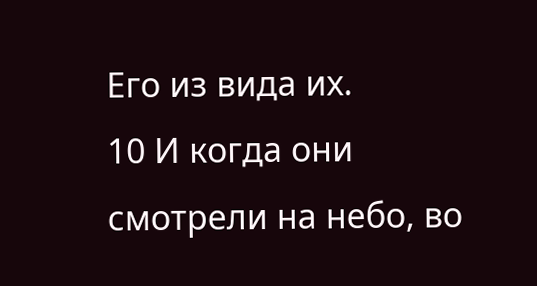Его из вида их.
10 И когда они смотрели на небо, во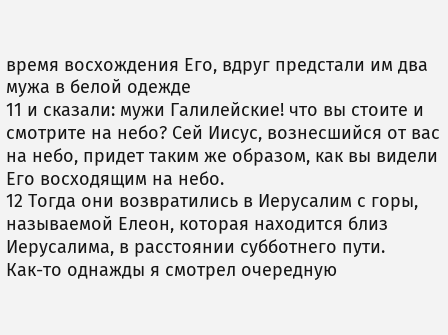время восхождения Его, вдруг предстали им два мужа в белой одежде
11 и сказали: мужи Галилейские! что вы стоите и смотрите на небо? Сей Иисус, вознесшийся от вас на небо, придет таким же образом, как вы видели Его восходящим на небо.
12 Тогда они возвратились в Иерусалим с горы, называемой Елеон, которая находится близ Иерусалима, в расстоянии субботнего пути.
Как-то однажды я смотрел очередную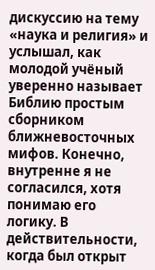дискуссию на тему «наука и религия» и услышал, как молодой учёный уверенно называет Библию простым сборником ближневосточных мифов. Конечно, внутренне я не согласился, хотя понимаю его логику. В действительности, когда был открыт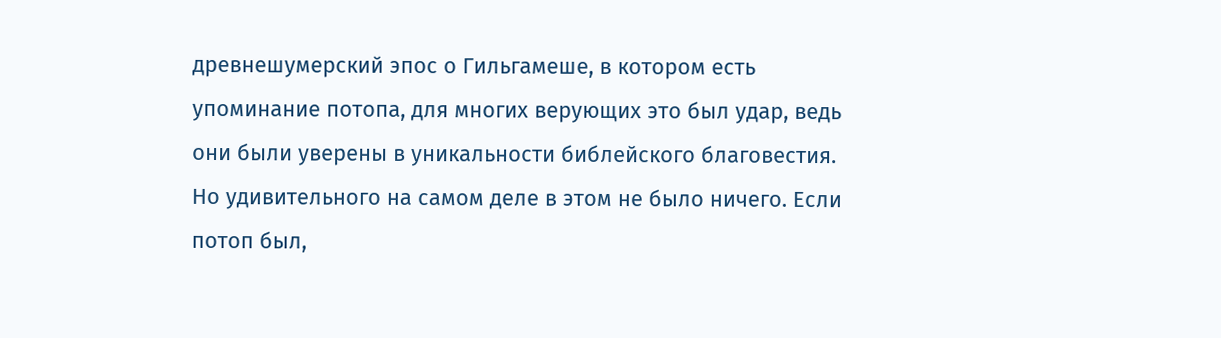древнешумерский эпос о Гильгамеше, в котором есть упоминание потопа, для многих верующих это был удар, ведь они были уверены в уникальности библейского благовестия. Но удивительного на самом деле в этом не было ничего. Если потоп был,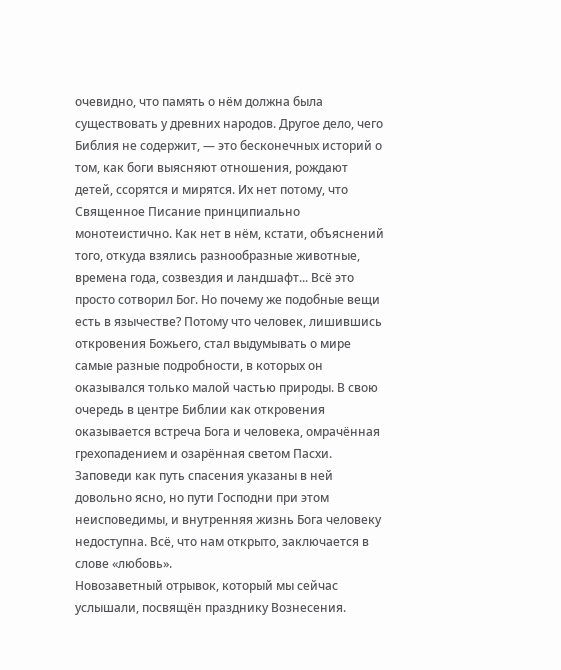очевидно, что память о нём должна была существовать у древних народов. Другое дело, чего Библия не содержит, — это бесконечных историй о том, как боги выясняют отношения, рождают детей, ссорятся и мирятся. Их нет потому, что Священное Писание принципиально монотеистично. Как нет в нём, кстати, объяснений того, откуда взялись разнообразные животные, времена года, созвездия и ландшафт... Всё это просто сотворил Бог. Но почему же подобные вещи есть в язычестве? Потому что человек, лишившись откровения Божьего, стал выдумывать о мире самые разные подробности, в которых он оказывался только малой частью природы. В свою очередь в центре Библии как откровения оказывается встреча Бога и человека, омрачённая грехопадением и озарённая светом Пасхи. Заповеди как путь спасения указаны в ней довольно ясно, но пути Господни при этом неисповедимы, и внутренняя жизнь Бога человеку недоступна. Всё, что нам открыто, заключается в слове «любовь».
Новозаветный отрывок, который мы сейчас услышали, посвящён празднику Вознесения.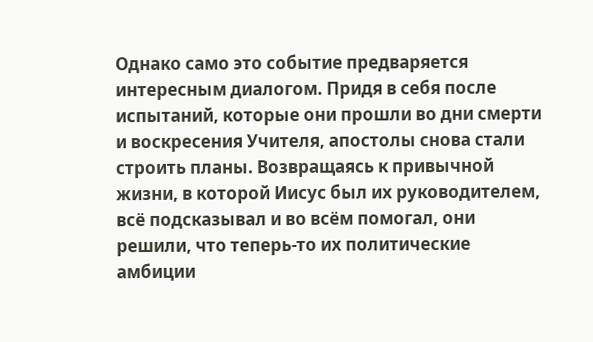Однако само это событие предваряется интересным диалогом. Придя в себя после испытаний, которые они прошли во дни смерти и воскресения Учителя, апостолы снова стали строить планы. Возвращаясь к привычной жизни, в которой Иисус был их руководителем, всё подсказывал и во всём помогал, они решили, что теперь-то их политические амбиции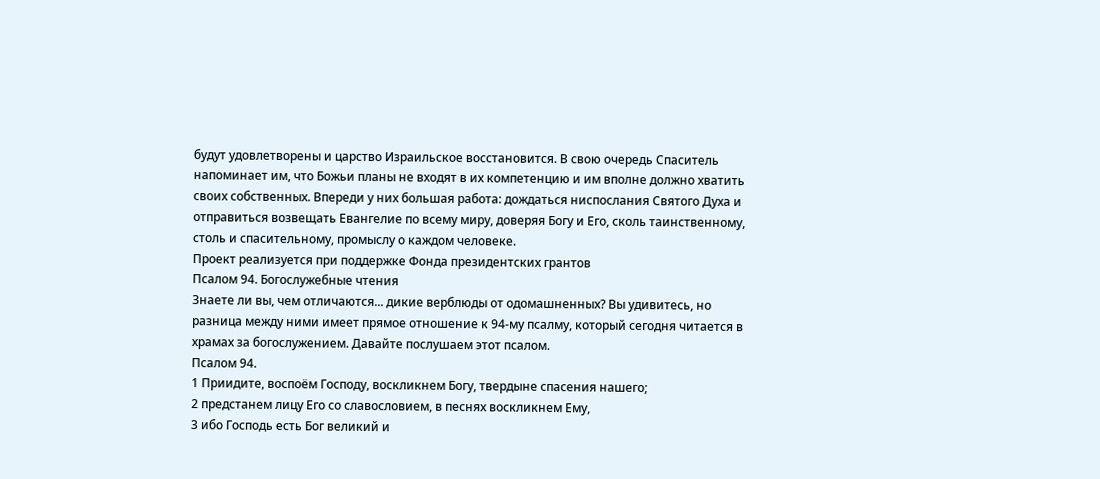будут удовлетворены и царство Израильское восстановится. В свою очередь Спаситель напоминает им, что Божьи планы не входят в их компетенцию и им вполне должно хватить своих собственных. Впереди у них большая работа: дождаться ниспослания Святого Духа и отправиться возвещать Евангелие по всему миру, доверяя Богу и Его, сколь таинственному, столь и спасительному, промыслу о каждом человеке.
Проект реализуется при поддержке Фонда президентских грантов
Псалом 94. Богослужебные чтения
Знаете ли вы, чем отличаются... дикие верблюды от одомашненных? Вы удивитесь, но разница между ними имеет прямое отношение к 94-му псалму, который сегодня читается в храмах за богослужением. Давайте послушаем этот псалом.
Псалом 94.
1 Приидите, воспоём Господу, воскликнем Богу, твердыне спасения нашего;
2 предстанем лицу Его со славословием, в песнях воскликнем Ему,
3 ибо Господь есть Бог великий и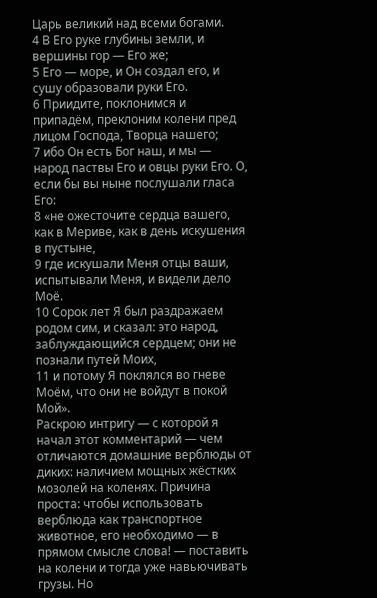Царь великий над всеми богами.
4 В Его руке глубины земли, и вершины гор — Его же;
5 Его — море, и Он создал его, и сушу образовали руки Его.
6 Приидите, поклонимся и припадём, преклоним колени пред лицом Господа, Творца нашего;
7 ибо Он есть Бог наш, и мы — народ паствы Его и овцы руки Его. О, если бы вы ныне послушали гласа Его:
8 «не ожесточите сердца вашего, как в Мериве, как в день искушения в пустыне,
9 где искушали Меня отцы ваши, испытывали Меня, и видели дело Моё.
10 Сорок лет Я был раздражаем родом сим, и сказал: это народ, заблуждающийся сердцем; они не познали путей Моих,
11 и потому Я поклялся во гневе Моём, что они не войдут в покой Мой».
Раскрою интригу — с которой я начал этот комментарий — чем отличаются домашние верблюды от диких: наличием мощных жёстких мозолей на коленях. Причина проста: чтобы использовать верблюда как транспортное животное, его необходимо — в прямом смысле слова! — поставить на колени и тогда уже навьючивать грузы. Но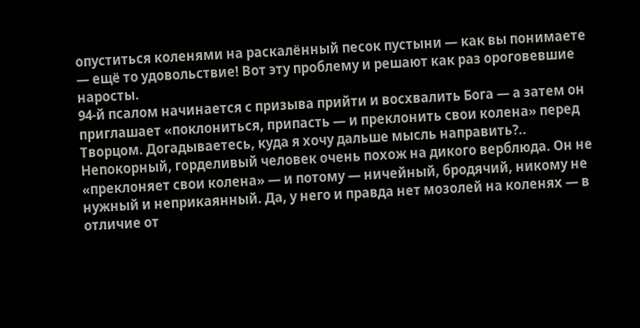опуститься коленями на раскалённый песок пустыни — как вы понимаете — ещё то удовольствие! Вот эту проблему и решают как раз ороговевшие наросты.
94-й псалом начинается с призыва прийти и восхвалить Бога — а затем он приглашает «поклониться, припасть — и преклонить свои колена» перед Творцом. Догадываетесь, куда я хочу дальше мысль направить?..
Непокорный, горделивый человек очень похож на дикого верблюда. Он не «преклоняет свои колена» — и потому — ничейный, бродячий, никому не нужный и неприкаянный. Да, у него и правда нет мозолей на коленях — в отличие от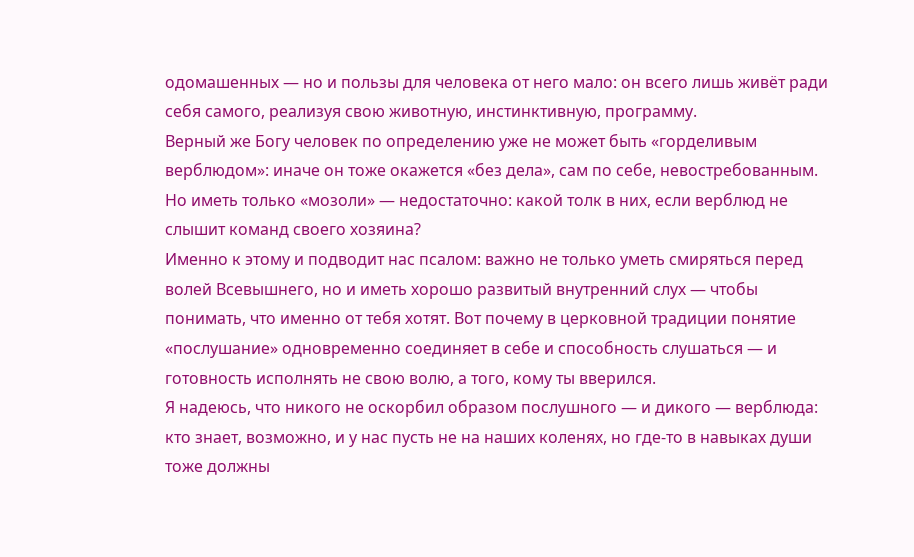одомашенных — но и пользы для человека от него мало: он всего лишь живёт ради себя самого, реализуя свою животную, инстинктивную, программу.
Верный же Богу человек по определению уже не может быть «горделивым верблюдом»: иначе он тоже окажется «без дела», сам по себе, невостребованным. Но иметь только «мозоли» — недостаточно: какой толк в них, если верблюд не слышит команд своего хозяина?
Именно к этому и подводит нас псалом: важно не только уметь смиряться перед волей Всевышнего, но и иметь хорошо развитый внутренний слух — чтобы понимать, что именно от тебя хотят. Вот почему в церковной традиции понятие «послушание» одновременно соединяет в себе и способность слушаться — и готовность исполнять не свою волю, а того, кому ты вверился.
Я надеюсь, что никого не оскорбил образом послушного — и дикого — верблюда: кто знает, возможно, и у нас пусть не на наших коленях, но где-то в навыках души тоже должны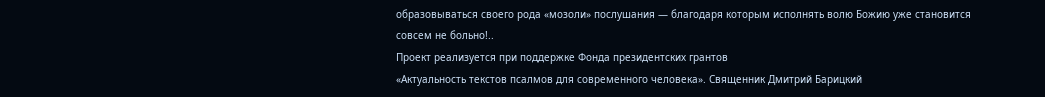образовываться своего рода «мозоли» послушания — благодаря которым исполнять волю Божию уже становится совсем не больно!..
Проект реализуется при поддержке Фонда президентских грантов
«Актуальность текстов псалмов для современного человека». Священник Дмитрий Барицкий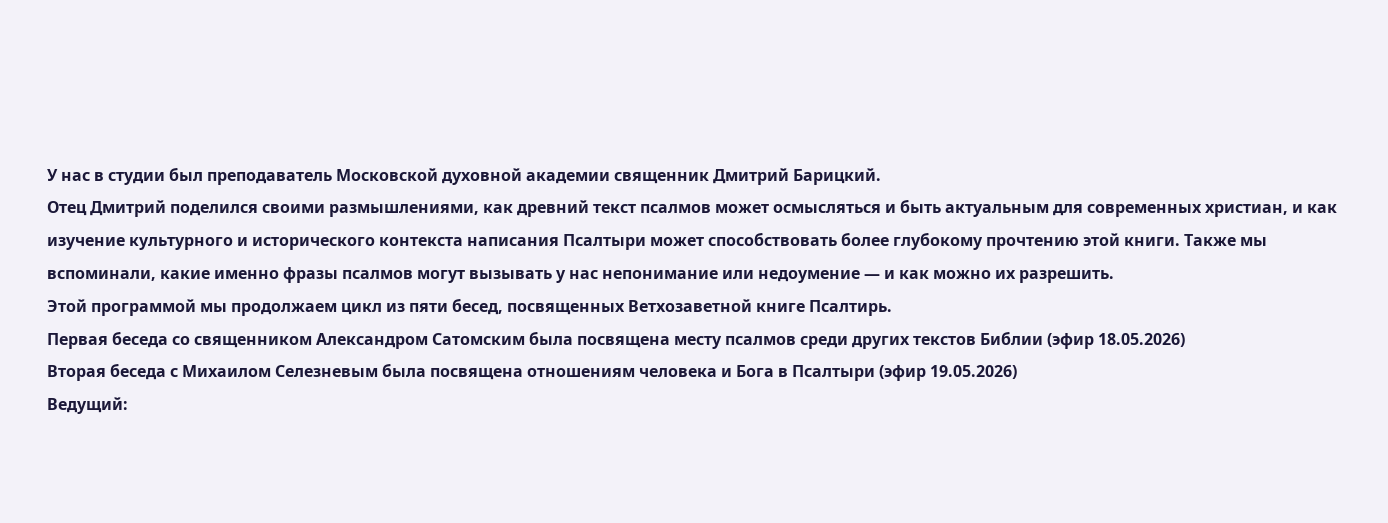У нас в студии был преподаватель Московской духовной академии священник Дмитрий Барицкий.
Отец Дмитрий поделился своими размышлениями, как древний текст псалмов может осмысляться и быть актуальным для современных христиан, и как изучение культурного и исторического контекста написания Псалтыри может способствовать более глубокому прочтению этой книги. Также мы вспоминали, какие именно фразы псалмов могут вызывать у нас непонимание или недоумение — и как можно их разрешить.
Этой программой мы продолжаем цикл из пяти бесед, посвященных Ветхозаветной книге Псалтирь.
Первая беседа со священником Александром Сатомским была посвящена месту псалмов среди других текстов Библии (эфир 18.05.2026)
Вторая беседа с Михаилом Селезневым была посвящена отношениям человека и Бога в Псалтыри (эфир 19.05.2026)
Ведущий: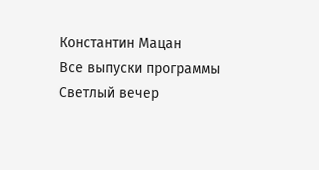Константин Мацан
Все выпуски программы Светлый вечер